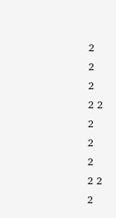2
2
2
2 2
2
2
2
2 2
2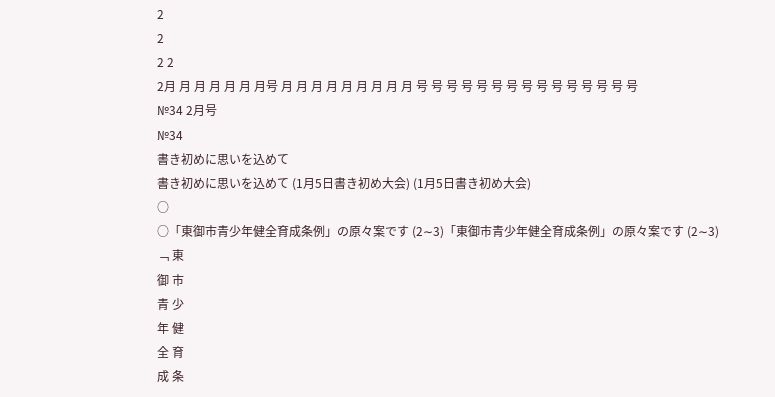2
2
2 2
2月 月 月 月 月 月 月号 月 月 月 月 月 月 月 月 月 号 号 号 号 号 号 号 号 号 号 号 号 号 号 号
№34 2月号
№34
書き初めに思いを込めて
書き初めに思いを込めて (1月5日書き初め大会) (1月5日書き初め大会)
○
○「東御市青少年健全育成条例」の原々案です (2∼3)「東御市青少年健全育成条例」の原々案です (2∼3)
﹁ 東
御 市
青 少
年 健
全 育
成 条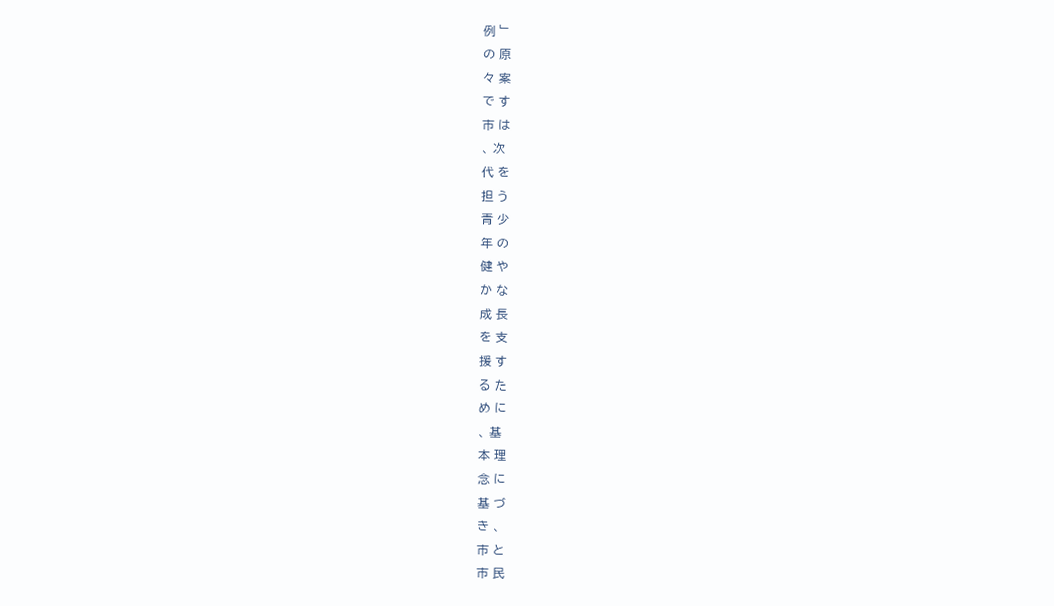例 ﹂
の 原
々 案
で す
市 は
、 次
代 を
担 う
青 少
年 の
健 や
か な
成 長
を 支
援 す
る た
め に
、 基
本 理
念 に
基 づ
き 、
市 と
市 民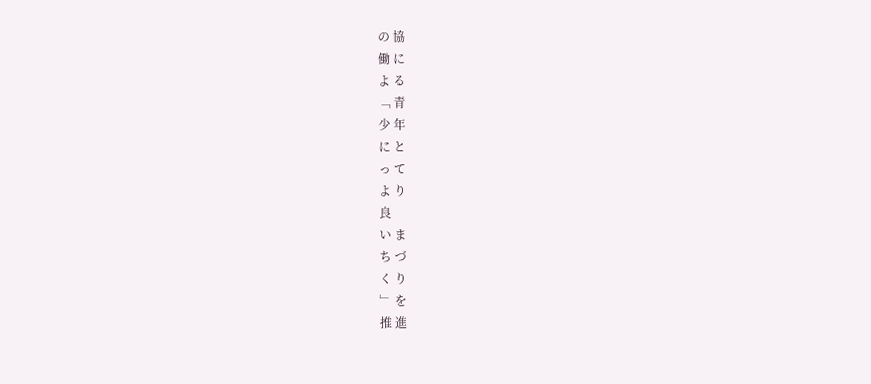の 協
働 に
よ る
﹁ 青
少 年
に と
っ て
よ り
良
い ま
ち づ
く り
﹂ を
推 進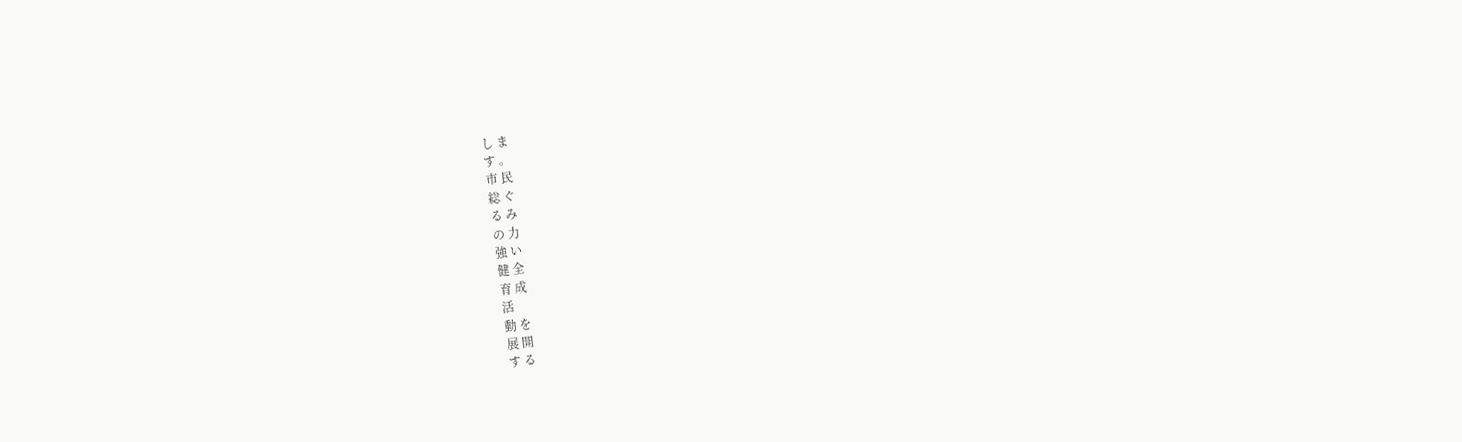し ま
す 。
市 民
総 ぐ
る み
の 力
強 い
健 全
育 成
活
動 を
展 開
す る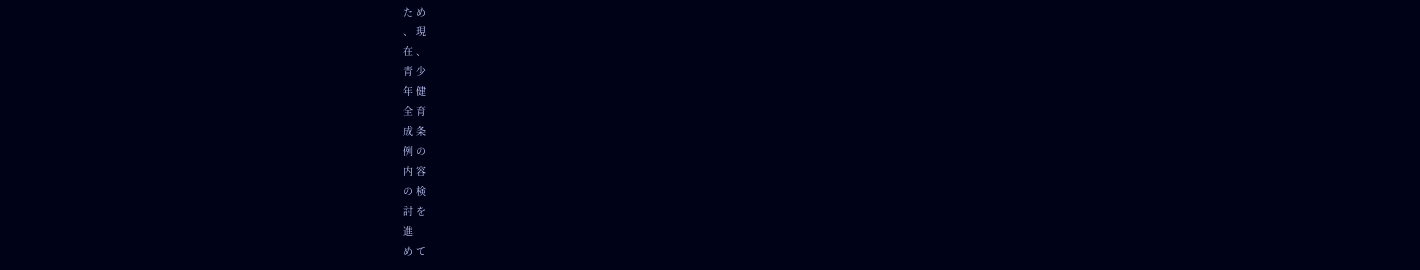た め
、 現
在 、
青 少
年 健
全 育
成 条
例 の
内 容
の 検
討 を
進
め て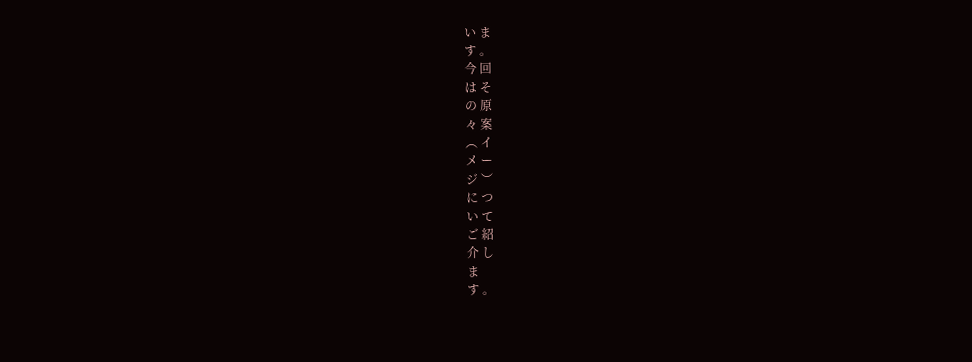い ま
す 。
今 回
は そ
の 原
々 案
︵ イ
メ ー
ジ ︶
に つ
い て
ご 紹
介 し
ま
す 。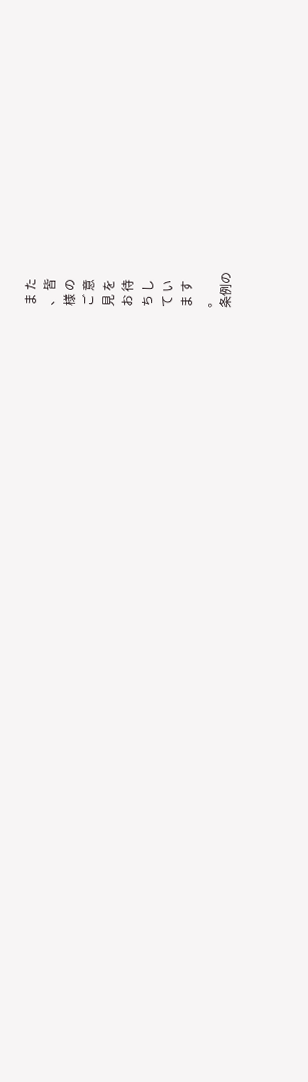ま た
、 皆
様 の
ご 意
見 を
お 待
ち し
て い
ま す
。
条例の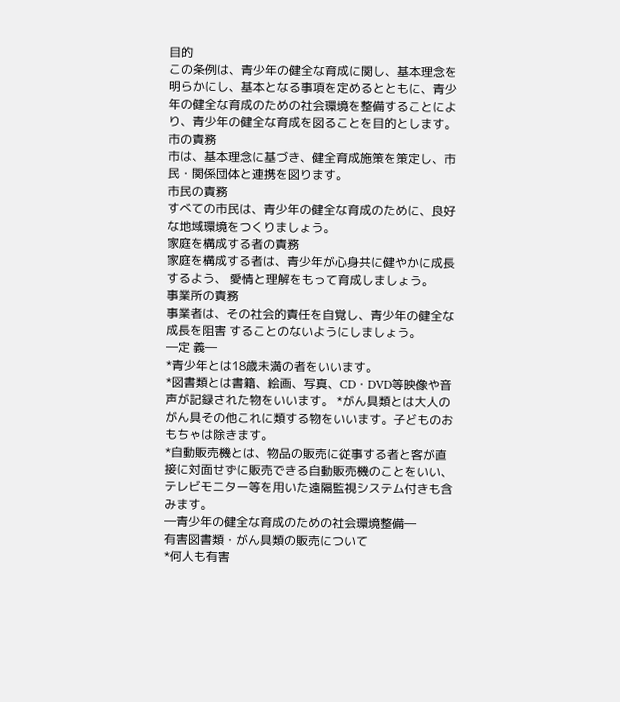目的
この条例は、青少年の健全な育成に関し、基本理念を明らかにし、基本となる事項を定めるとともに、青少 年の健全な育成のための社会環境を整備することにより、青少年の健全な育成を図ることを目的とします。
市の責務
市は、基本理念に基づき、健全育成施策を策定し、市民・関係団体と連携を図ります。
市民の責務
すべての市民は、青少年の健全な育成のために、良好な地域環境をつくりましょう。
家庭を構成する者の責務
家庭を構成する者は、青少年が心身共に健やかに成長するよう、 愛情と理解をもって育成しましょう。
事業所の責務
事業者は、その社会的責任を自覚し、青少年の健全な成長を阻害 することのないようにしましょう。
―定 義―
*青少年とは18歳未満の者をいいます。
*図書類とは書籍、絵画、写真、CD・DVD等映像や音声が記録された物をいいます。 *がん具類とは大人のがん具その他これに類する物をいいます。子どものおもちゃは除きます。
*自動販売機とは、物品の販売に従事する者と客が直接に対面せずに販売できる自動販売機のことをいい、 テレビモニター等を用いた遠隔監視システム付きも含みます。
―青少年の健全な育成のための社会環境整備―
有害図書類・がん具類の販売について
*何人も有害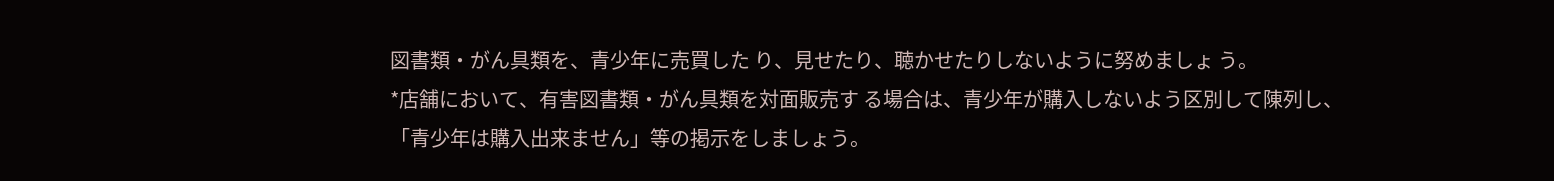図書類・がん具類を、青少年に売買した り、見せたり、聴かせたりしないように努めましょ う。
*店舗において、有害図書類・がん具類を対面販売す る場合は、青少年が購入しないよう区別して陳列し、
「青少年は購入出来ません」等の掲示をしましょう。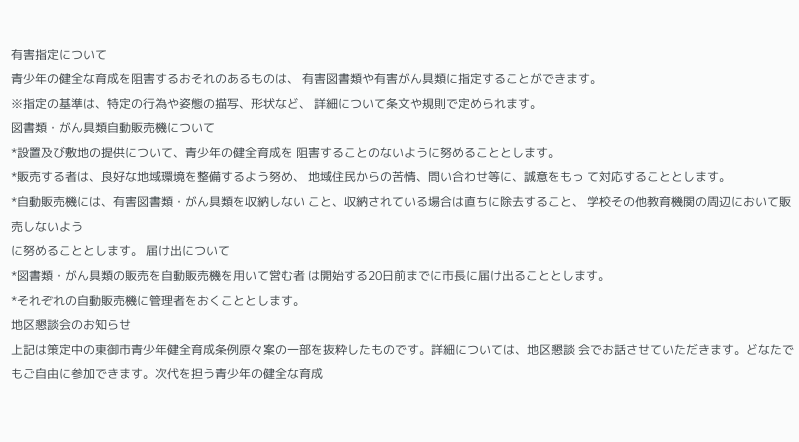有害指定について
青少年の健全な育成を阻害するおそれのあるものは、 有害図書類や有害がん具類に指定することができます。
※指定の基準は、特定の行為や姿態の描写、形状など、 詳細について条文や規則で定められます。
図書類・がん具類自動販売機について
*設置及び敷地の提供について、青少年の健全育成を 阻害することのないように努めることとします。
*販売する者は、良好な地域環境を整備するよう努め、 地域住民からの苦情、問い合わせ等に、誠意をもっ て対応することとします。
*自動販売機には、有害図書類・がん具類を収納しない こと、収納されている場合は直ちに除去すること、 学校その他教育機関の周辺において販売しないよう
に努めることとします。 届け出について
*図書類・がん具類の販売を自動販売機を用いて営む者 は開始する20日前までに市長に届け出ることとします。
*それぞれの自動販売機に管理者をおくこととします。
地区懇談会のお知らせ
上記は策定中の東御市青少年健全育成条例原々案の一部を抜粋したものです。詳細については、地区懇談 会でお話させていただきます。どなたでもご自由に参加できます。次代を担う青少年の健全な育成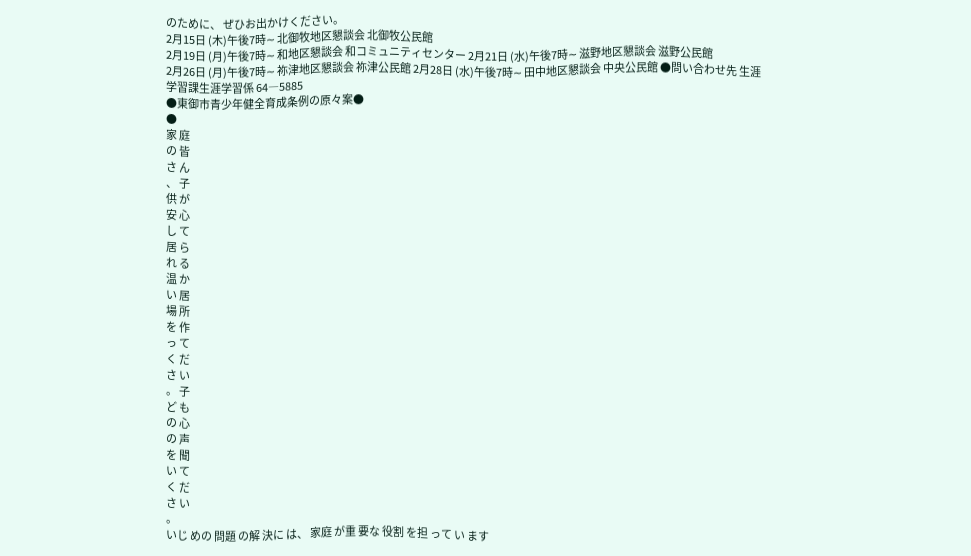のために、 ぜひお出かけください。
2月15日 (木)午後7時∼ 北御牧地区懇談会 北御牧公民館
2月19日 (月)午後7時∼ 和地区懇談会 和コミュニティセンター 2月21日 (水)午後7時∼ 滋野地区懇談会 滋野公民館
2月26日 (月)午後7時∼ 祢津地区懇談会 祢津公民館 2月28日 (水)午後7時∼ 田中地区懇談会 中央公民館 ●問い合わせ先 生涯学習課生涯学習係 64―5885
●東御市青少年健全育成条例の原々案●
●
家 庭
の 皆
さ ん
、 子
供 が
安 心
し て
居 ら
れ る
温 か
い 居
場 所
を 作
っ て
く だ
さ い
。 子
ど も
の 心
の 声
を 聞
い て
く だ
さ い
。
いじ めの 問題 の解 決に は、 家庭 が重 要な 役割 を担 って い ます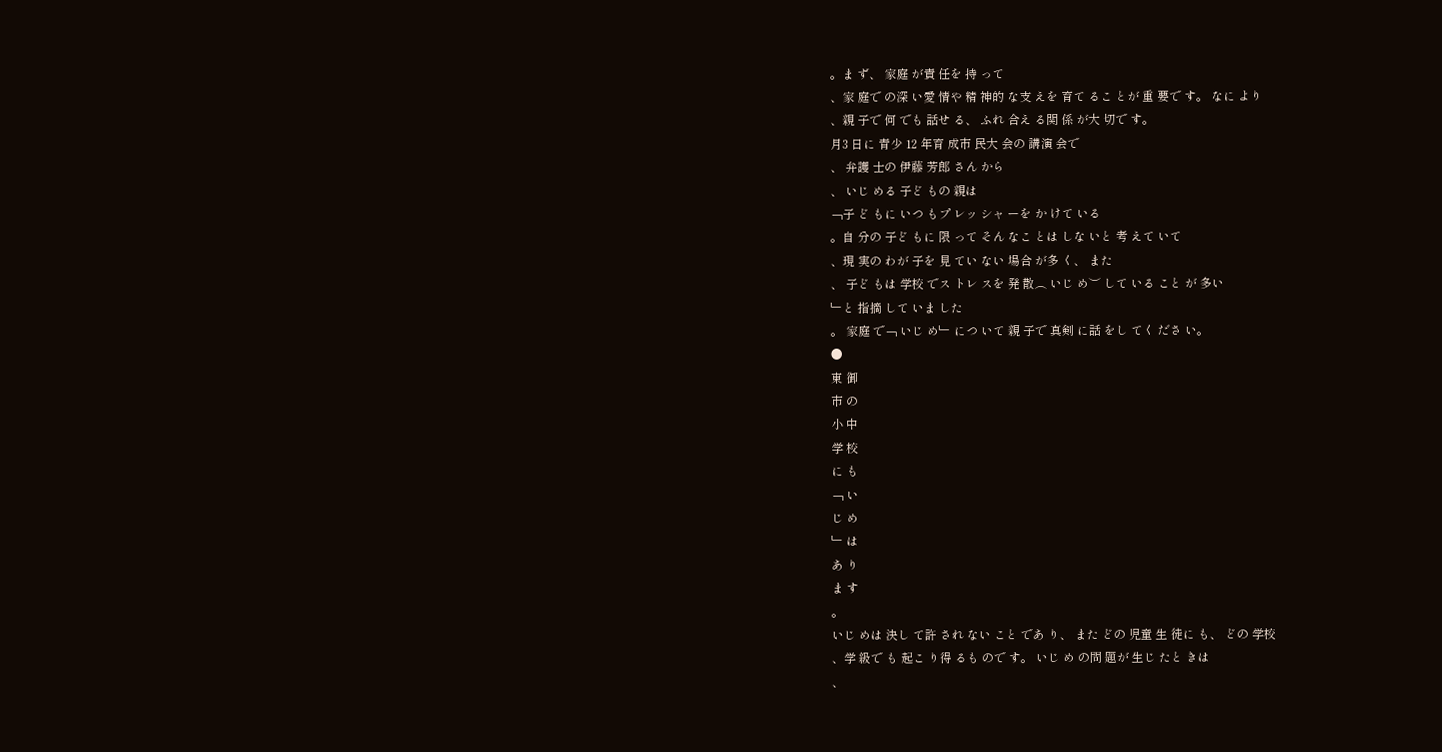。ま ず、 家庭 が責 任を 持 って
、家 庭で の深 い愛 情や 精 神的 な支 えを 育て るこ とが 重 要で す。 なに より
、親 子で 何 でも 話せ る、 ふれ 合え る関 係 が大 切で す。
月3 日に 青少 12 年育 成市 民大 会の 講演 会で
、 弁護 士の 伊藤 芳郎 さん から
、 いじ める 子ど もの 親は
﹁子 ど もに いつ もプ レッ シャ ーを か けて いる
。自 分の 子ど もに 限 って そん なこ とは しな いと 考 えて いて
、現 実の わが 子を 見 てい ない 場合 が多 く、 また
、 子ど もは 学校 でス トレ スを 発 散︵ いじ め︶ して いる こと が 多い
﹂と 指摘 して いま した
。 家庭 で﹁ いじ め﹂ につ いて 親 子で 真剣 に話 をし てく ださ い。
●
東 御
市 の
小 中
学 校
に も
﹁ い
じ め
﹂ は
あ り
ま す
。
いじ めは 決し て許 され ない こと であ り、 また どの 児童 生 徒に も、 どの 学校
、学 級で も 起こ り得 るも ので す。 いじ め の問 題が 生じ たと きは
、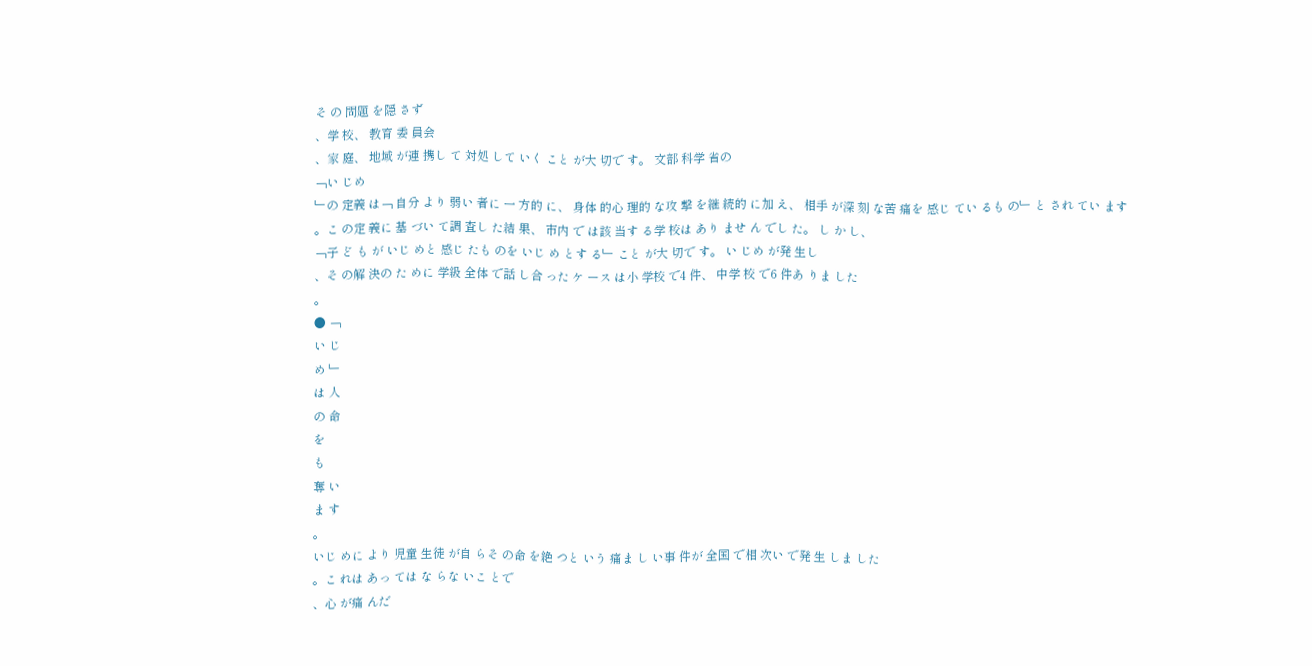そ の 問題 を隠 さず
、学 校、 教育 委 員会
、家 庭、 地域 が連 携し て 対処 して いく こと が大 切で す。 文部 科学 省の
﹁い じめ
﹂の 定義 は﹁ 自分 より 弱い 者に 一 方的 に、 身体 的心 理的 な攻 撃 を継 続的 に加 え、 相手 が深 刻 な苦 痛を 感じ てい るも の﹂ と され てい ます
。こ の定 義に 基 づい て調 査し た結 果、 市内 で は該 当す る学 校は あり ませ ん でし た。 し か し、
﹁子 ど も が いじ めと 感じ たも のを いじ め とす る﹂ こと が大 切で す。 い じめ が発 生し
、そ の解 決の た めに 学級 全体 で話 し合 った ケ ース は小 学校 で4 件、 中学 校 で6 件あ りま した
。
● ﹁
い じ
め ﹂
は 人
の 命
を
も
奪 い
ま す
。
いじ めに より 児童 生徒 が自 らそ の命 を絶 つと いう 痛ま し い事 件が 全国 で相 次い で発 生 しま した
。こ れは あっ ては な らな いこ とで
、心 が痛 んだ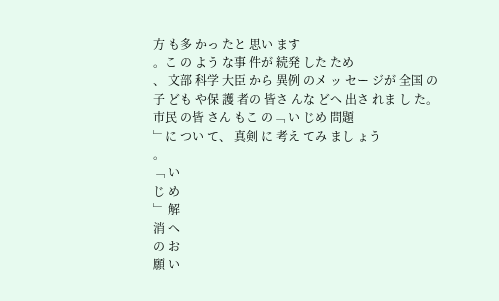方 も多 かっ たと 思い ます
。こ の よう な事 件が 続発 した ため
、 文部 科学 大臣 から 異例 のメ ッ セー ジが 全国 の子 ども や保 護 者の 皆さ んな どへ 出さ れま し た。 市民 の皆 さん もこ の﹁ い じめ 問題
﹂に つい て、 真剣 に 考え てみ まし ょう
。
﹁ い
じ め
﹂ 解
消 へ
の お
願 い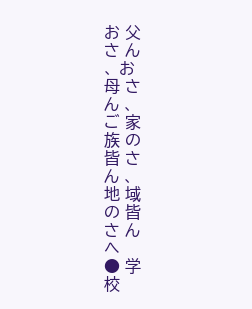お 父
さ ん
、 お
母 さ
ん 、
ご 家
族 の
皆 さ
ん 、
地 域
の 皆
さ ん
へ
● 学
校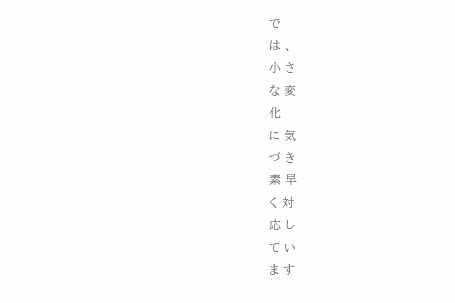で
は 、
小 さ
な 変
化
に 気
づ き
素 早
く 対
応 し
て い
ま す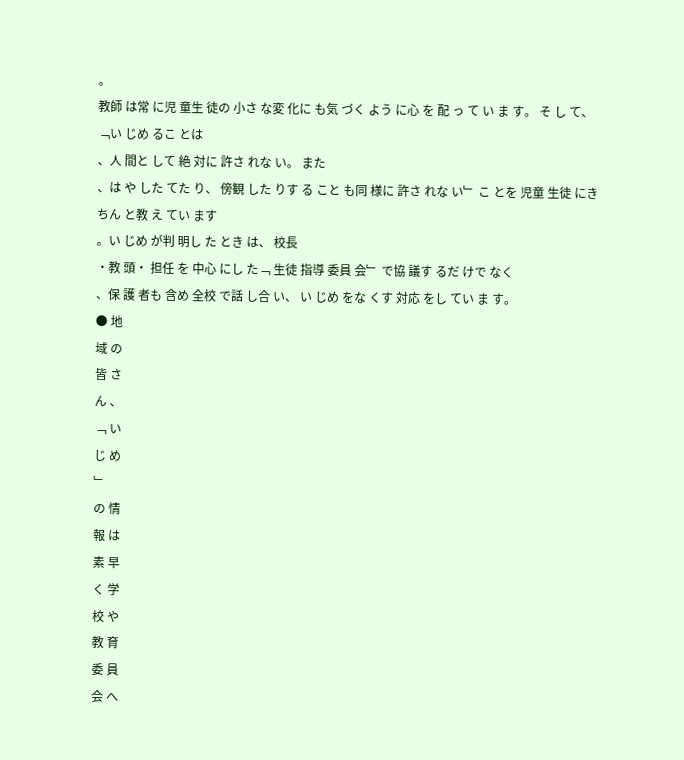。
教師 は常 に児 童生 徒の 小さ な変 化に も気 づく よう に心 を 配 っ て い ま す。 そ し て、
﹁い じめ るこ とは
、人 間と して 絶 対に 許さ れな い。 また
、は や した てた り、 傍観 した りす る こと も同 様に 許さ れな い﹂ こ とを 児童 生徒 にき ちん と教 え てい ます
。い じめ が判 明し た とき は、 校長
・教 頭・ 担任 を 中心 にし た﹁ 生徒 指導 委員 会﹂ で協 議す るだ けで なく
、保 護 者も 含め 全校 で話 し合 い、 い じめ をな くす 対応 をし てい ま す。
● 地
域 の
皆 さ
ん 、
﹁ い
じ め
﹂
の 情
報 は
素 早
く 学
校 や
教 育
委 員
会 へ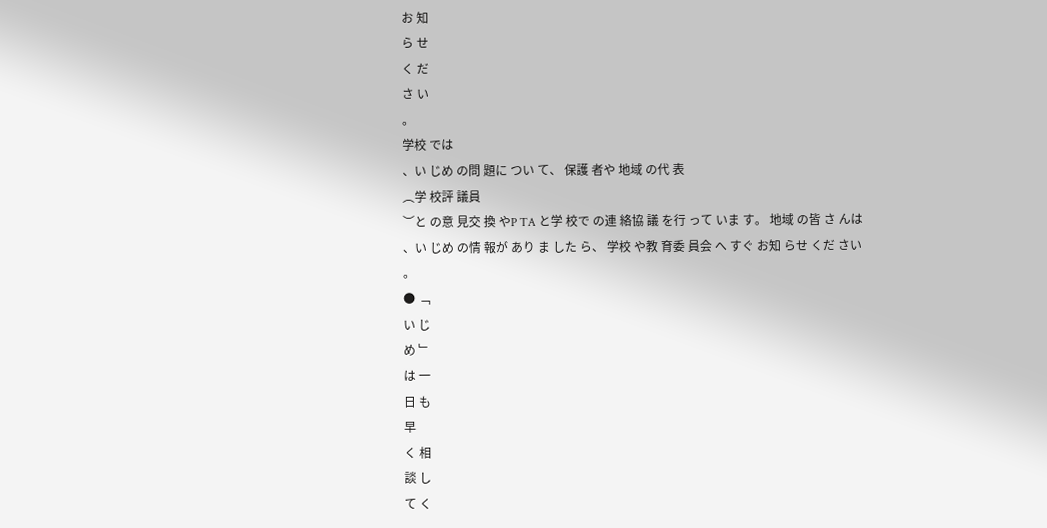お 知
ら せ
く だ
さ い
。
学校 では
、い じめ の問 題に つい て、 保護 者や 地域 の代 表
︵学 校評 議員
︶と の意 見交 換 やP TA と学 校で の連 絡協 議 を行 って いま す。 地域 の皆 さ んは
、い じめ の情 報が あり ま した ら、 学校 や教 育委 員会 へ すぐ お知 らせ くだ さい
。
● ﹁
い じ
め ﹂
は 一
日 も
早
く 相
談 し
て く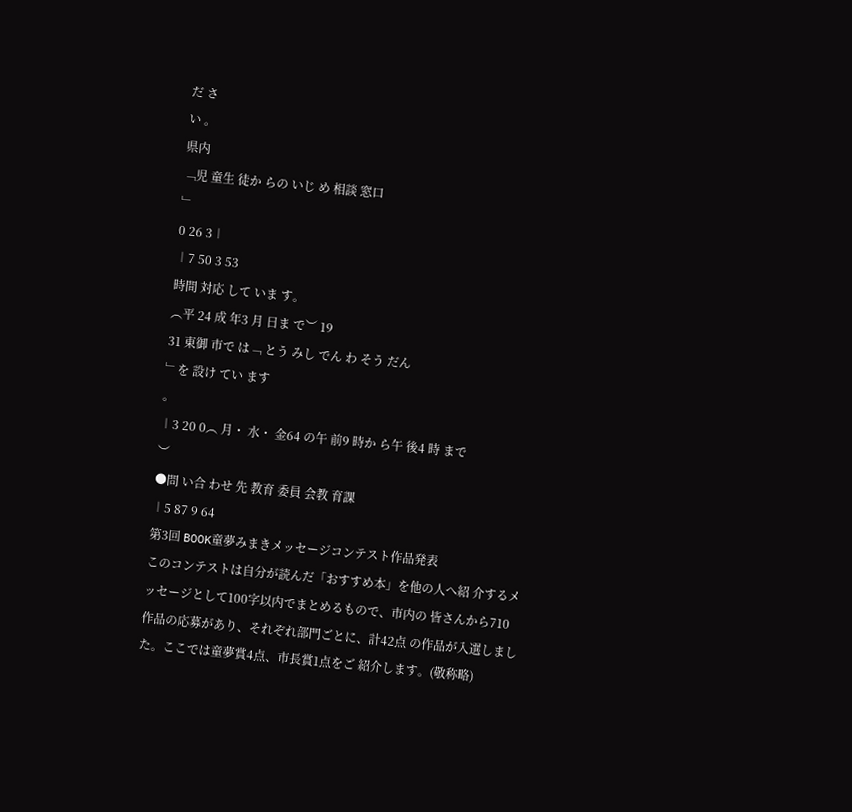だ さ
い 。
県内
﹁児 童生 徒か らの いじ め 相談 窓口
﹂
0 26 3︱
︱7 50 3 53
時間 対応 して いま す。
︵平 24 成 年3 月 日ま で︶ 19
31 東御 市で は﹁ とう みし でん わ そう だん
﹂を 設け てい ます
。
︱3 20 0︵ 月・ 水・ 金64 の午 前9 時か ら午 後4 時 まで
︶
●問 い合 わせ 先 教育 委員 会教 育課
︱5 87 9 64
第3回 BOOK童夢みまきメッセージコンテスト作品発表
このコンテストは自分が読んだ「おすすめ本」を他の人へ紹 介するメッセージとして100字以内でまとめるもので、市内の 皆さんから710作品の応募があり、それぞれ部門ごとに、計42点 の作品が入選しました。ここでは童夢賞4点、市長賞1点をご 紹介します。(敬称略)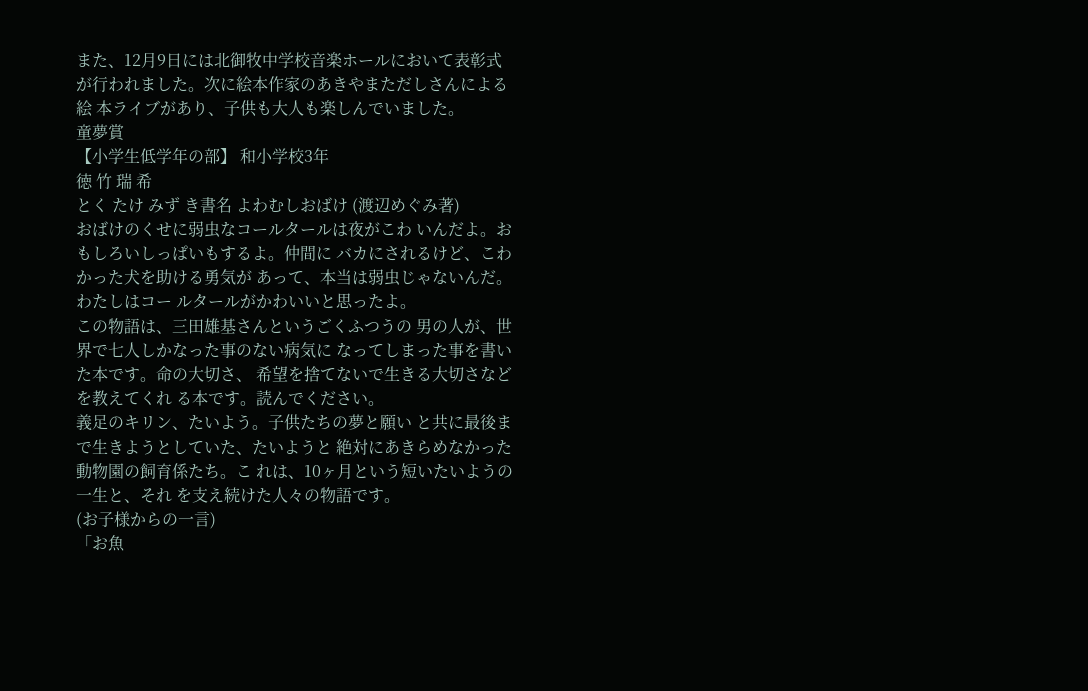また、12月9日には北御牧中学校音楽ホールにおいて表彰式 が行われました。次に絵本作家のあきやまただしさんによる絵 本ライブがあり、子供も大人も楽しんでいました。
童夢賞
【小学生低学年の部】 和小学校3年
徳 竹 瑞 希
とく たけ みず き書名 よわむしおばけ (渡辺めぐみ著)
おばけのくせに弱虫なコールタールは夜がこわ いんだよ。おもしろいしっぱいもするよ。仲間に バカにされるけど、こわかった犬を助ける勇気が あって、本当は弱虫じゃないんだ。わたしはコー ルタールがかわいいと思ったよ。
この物語は、三田雄基さんというごくふつうの 男の人が、世界で七人しかなった事のない病気に なってしまった事を書いた本です。命の大切さ、 希望を捨てないで生きる大切さなどを教えてくれ る本です。読んでください。
義足のキリン、たいよう。子供たちの夢と願い と共に最後まで生きようとしていた、たいようと 絶対にあきらめなかった動物園の飼育係たち。こ れは、10ヶ月という短いたいようの一生と、それ を支え続けた人々の物語です。
(お子様からの一言)
「お魚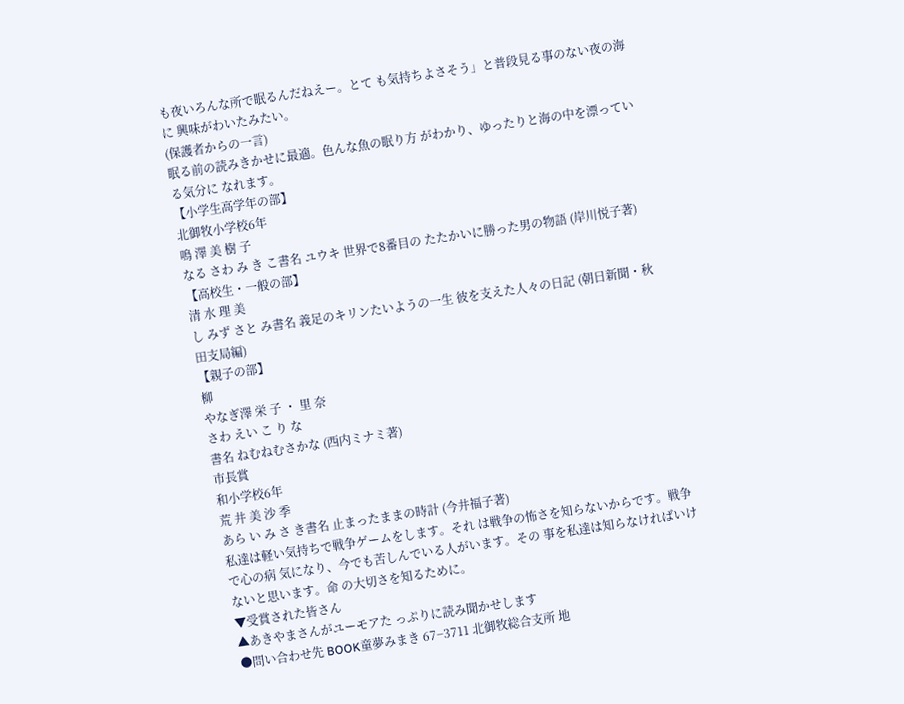も夜いろんな所で眠るんだねえー。とて も気持ちよさそう」と普段見る事のない夜の海に 興味がわいたみたい。
(保護者からの一言)
眠る前の読みきかせに最適。色んな魚の眠り方 がわかり、ゆったりと海の中を漂っている気分に なれます。
【小学生高学年の部】
北御牧小学校6年
鳴 澤 美 樹 子
なる さわ み き こ書名 ユウキ 世界で8番目の たたかいに勝った男の物語 (岸川悦子著)
【高校生・一般の部】
清 水 理 美
し みず さと み書名 義足のキリンたいようの一生 彼を支えた人々の日記 (朝日新聞・秋田支局編)
【親子の部】
柳
やなぎ澤 栄 子 ・ 里 奈
さわ えい こ り な
書名 ねむねむさかな (西内ミナミ著)
市長賞
和小学校6年
荒 井 美 沙 季
あら い み さ き書名 止まったままの時計 (今井福子著)
私達は軽い気持ちで戦争ゲームをします。それ は戦争の怖さを知らないからです。戦争で心の病 気になり、今でも苦しんでいる人がいます。その 事を私達は知らなければいけないと思います。命 の大切さを知るために。
▼受賞された皆さん
▲あきやまさんがユーモアた っぷりに読み聞かせします
●問い合わせ先 BOOK童夢みまき 67−3711 北御牧総合支所 地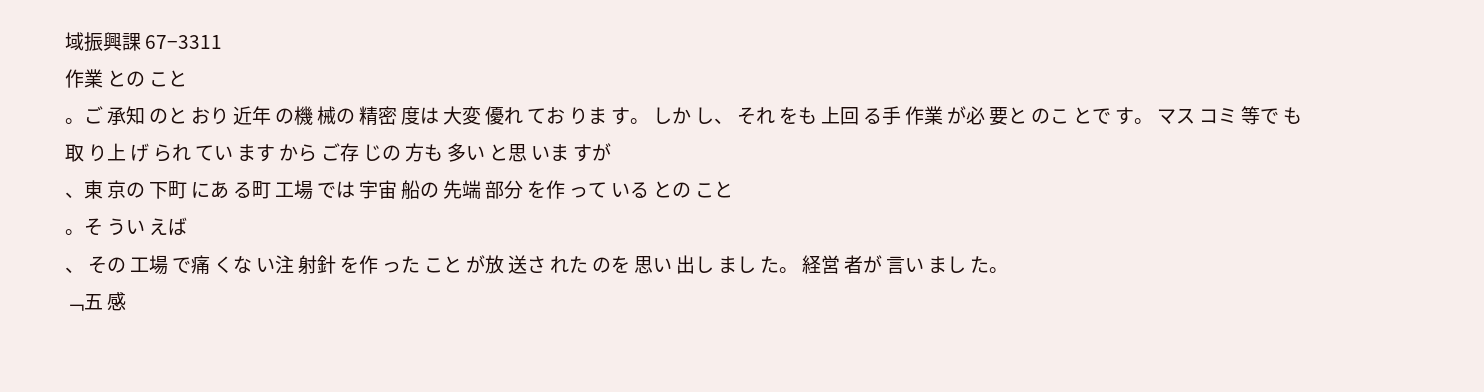域振興課 67−3311
作業 との こと
。ご 承知 のと おり 近年 の機 械の 精密 度は 大変 優れ てお りま す。 しか し、 それ をも 上回 る手 作業 が必 要と のこ とで す。 マス コミ 等で も取 り上 げ られ てい ます から ご存 じの 方も 多い と思 いま すが
、東 京の 下町 にあ る町 工場 では 宇宙 船の 先端 部分 を作 って いる との こと
。そ うい えば
、 その 工場 で痛 くな い注 射針 を作 った こと が放 送さ れた のを 思い 出し まし た。 経営 者が 言い まし た。
﹁五 感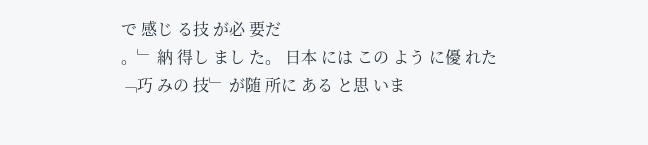で 感じ る技 が必 要だ
。﹂ 納 得し まし た。 日本 には この よう に優 れた
﹁巧 みの 技﹂ が随 所に ある と思 いま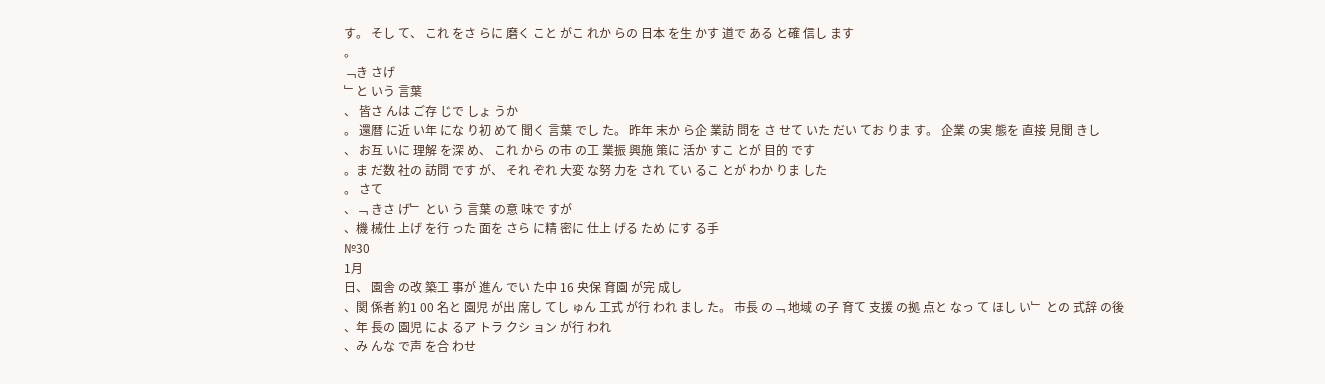す。 そし て、 これ をさ らに 磨く こと がこ れか らの 日本 を生 かす 道で ある と確 信し ます
。
﹁き さげ
﹂と いう 言葉
、 皆さ んは ご存 じで しょ うか
。 還暦 に近 い年 にな り初 めて 聞く 言葉 でし た。 昨年 末か ら企 業訪 問を さ せて いた だい てお りま す。 企業 の実 態を 直接 見聞 きし
、 お互 いに 理解 を深 め、 これ から の市 の工 業振 興施 策に 活か すこ とが 目的 です
。ま だ数 社の 訪問 です が、 それ ぞれ 大変 な努 力を され てい るこ とが わか りま した
。 さて
、﹁ きさ げ﹂ とい う 言葉 の意 味で すが
、機 械仕 上げ を行 った 面を さら に精 密に 仕上 げる ため にす る手
№30
1月
日、 園舎 の改 築工 事が 進ん でい た中 16 央保 育園 が完 成し
、関 係者 約1 00 名と 園児 が出 席し てし ゅん 工式 が行 われ まし た。 市長 の﹁ 地域 の子 育て 支援 の拠 点と なっ て ほし い﹂ との 式辞 の後
、年 長の 園児 によ るア トラ クシ ョン が行 われ
、み んな で声 を合 わせ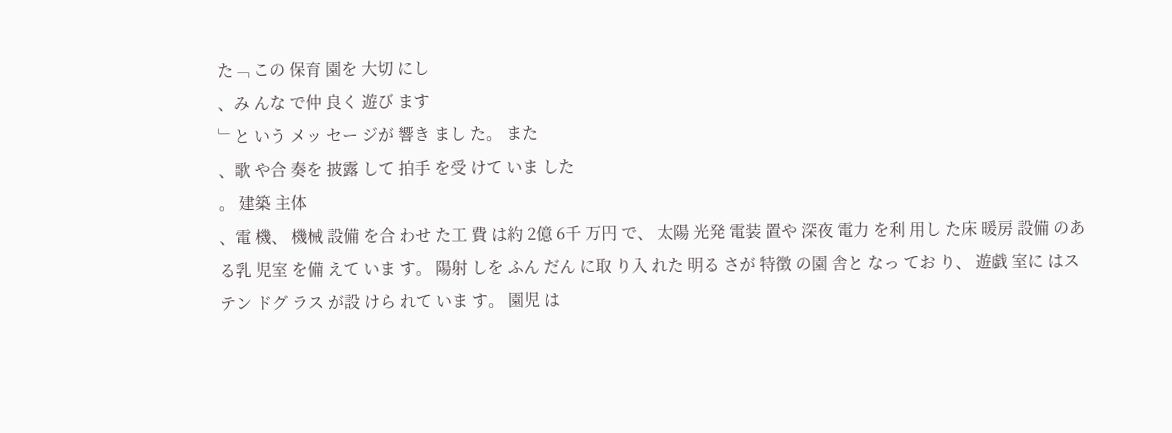た﹁ この 保育 園を 大切 にし
、み んな で仲 良く 遊び ます
﹂と いう メッ セー ジが 響き まし た。 また
、歌 や合 奏を 披露 して 拍手 を受 けて いま した
。 建築 主体
、電 機、 機械 設備 を合 わせ た工 費 は約 2億 6千 万円 で、 太陽 光発 電装 置や 深夜 電力 を利 用し た床 暖房 設備 のあ る乳 児室 を備 えて いま す。 陽射 しを ふん だん に取 り入 れた 明る さが 特徴 の園 舎と なっ てお り、 遊戯 室に はス テン ドグ ラス が設 けら れて いま す。 園児 は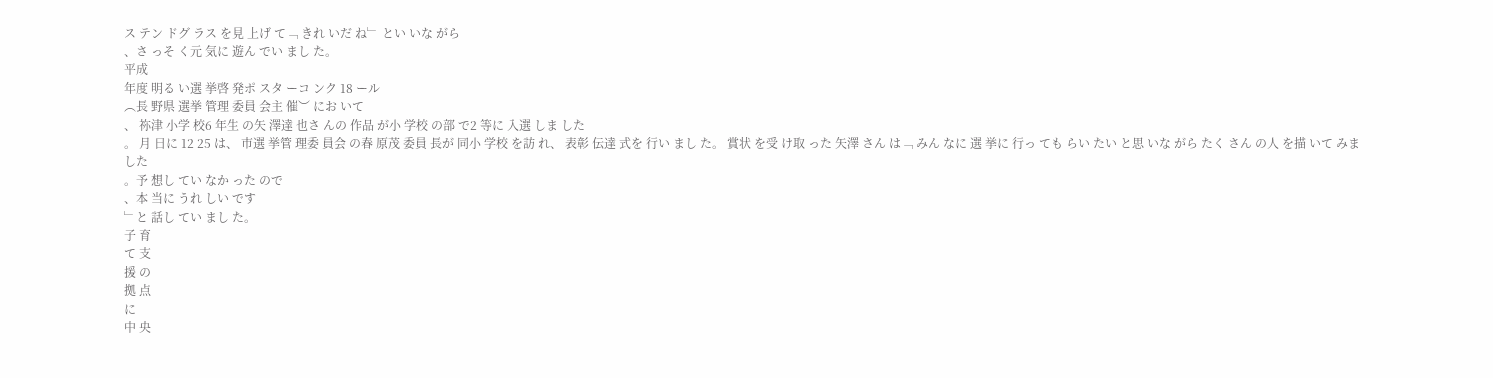ス テン ドグ ラス を見 上げ て﹁ きれ いだ ね﹂ とい いな がら
、さ っそ く元 気に 遊ん でい まし た。
平成
年度 明る い選 挙啓 発ポ スタ ーコ ンク 18 ール
︵長 野県 選挙 管理 委員 会主 催︶ にお いて
、 祢津 小学 校6 年生 の矢 澤達 也さ んの 作品 が小 学校 の部 で2 等に 入選 しま した
。 月 日に 12 25 は、 市選 挙管 理委 員会 の春 原茂 委員 長が 同小 学校 を訪 れ、 表彰 伝達 式を 行い まし た。 賞状 を受 け取 った 矢澤 さん は﹁ みん なに 選 挙に 行っ ても らい たい と思 いな がら たく さん の人 を描 いて みま した
。予 想し てい なか った ので
、本 当に うれ しい です
﹂と 話し てい まし た。
子 育
て 支
援 の
拠 点
に
中 央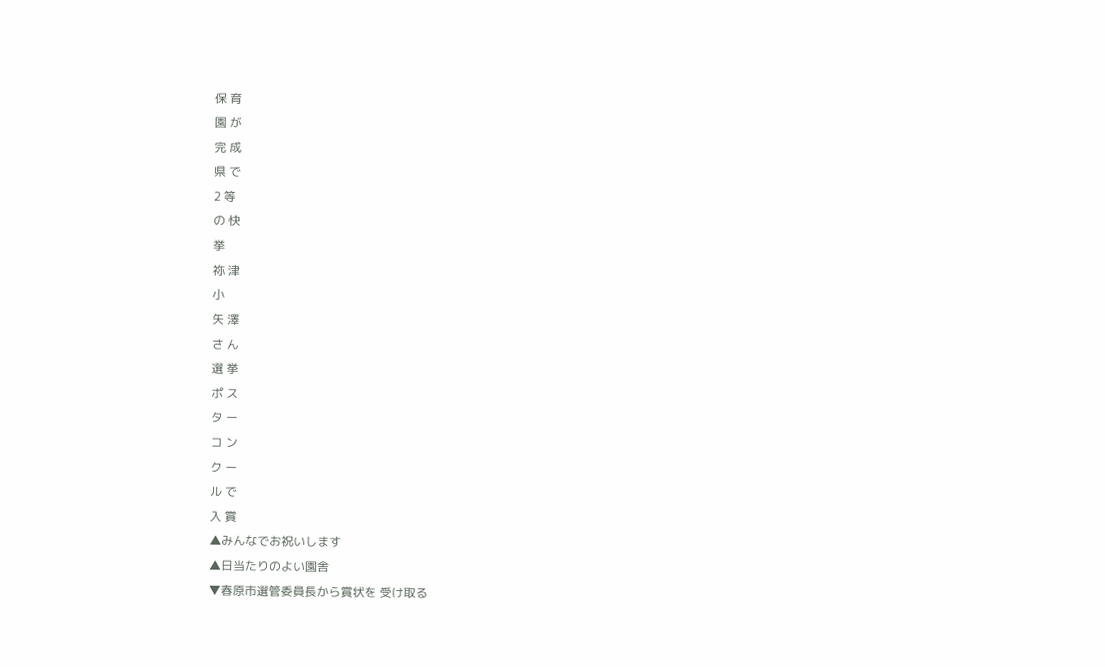保 育
園 が
完 成
県 で
2 等
の 快
挙
祢 津
小
矢 澤
さ ん
選 挙
ポ ス
タ ー
コ ン
ク ー
ル で
入 賞
▲みんなでお祝いします
▲日当たりのよい園舎
▼春原市選管委員長から賞状を 受け取る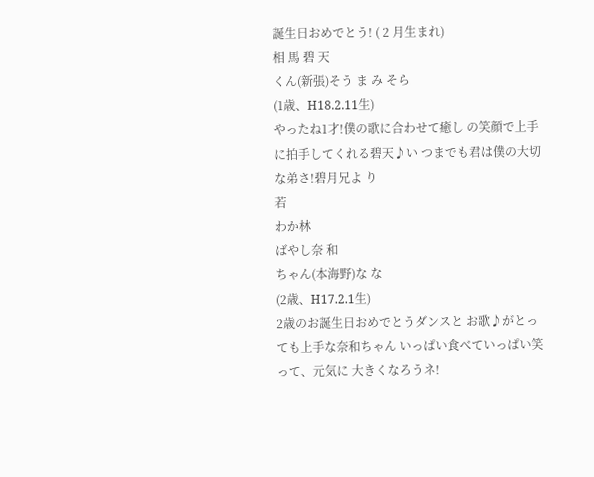誕生日おめでとう! ( 2 月生まれ)
相 馬 碧 天
くん(新張)そう ま み そら
(1歳、H18.2.11生)
やったね1才!僕の歌に合わせて癒し の笑顔で上手に拍手してくれる碧天♪い つまでも君は僕の大切な弟さ!碧月兄よ り
若
わか林
ばやし奈 和
ちゃん(本海野)な な
(2歳、H17.2.1生)
2歳のお誕生日おめでとうダンスと お歌♪がとっても上手な奈和ちゃん いっぱい食べていっぱい笑って、元気に 大きくなろうネ!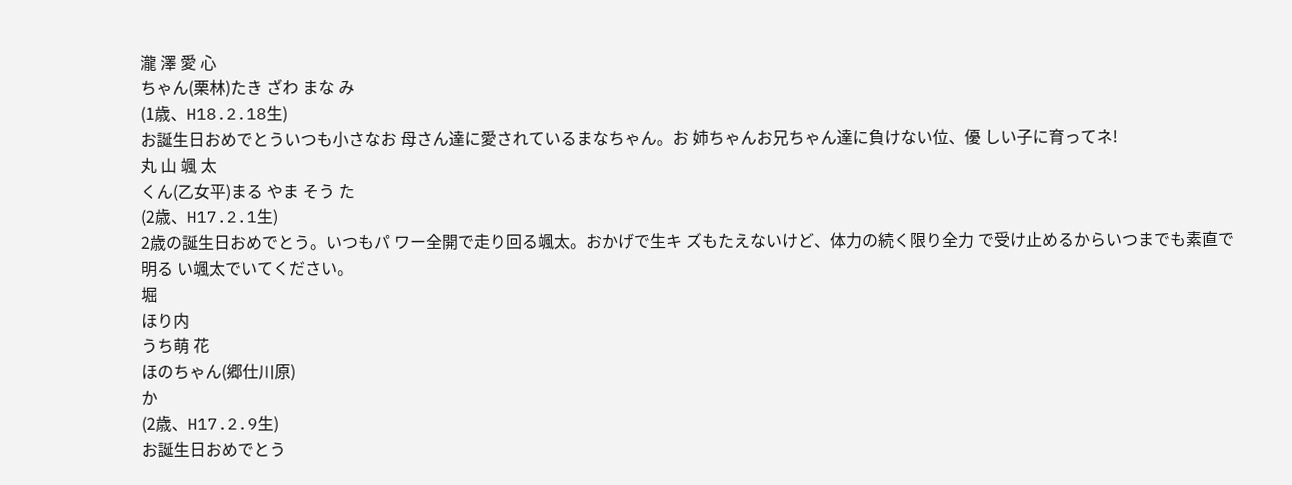瀧 澤 愛 心
ちゃん(栗林)たき ざわ まな み
(1歳、H18.2.18生)
お誕生日おめでとういつも小さなお 母さん達に愛されているまなちゃん。お 姉ちゃんお兄ちゃん達に負けない位、優 しい子に育ってネ!
丸 山 颯 太
くん(乙女平)まる やま そう た
(2歳、H17.2.1生)
2歳の誕生日おめでとう。いつもパ ワー全開で走り回る颯太。おかげで生キ ズもたえないけど、体力の続く限り全力 で受け止めるからいつまでも素直で明る い颯太でいてください。
堀
ほり内
うち萌 花
ほのちゃん(郷仕川原)
か
(2歳、H17.2.9生)
お誕生日おめでとう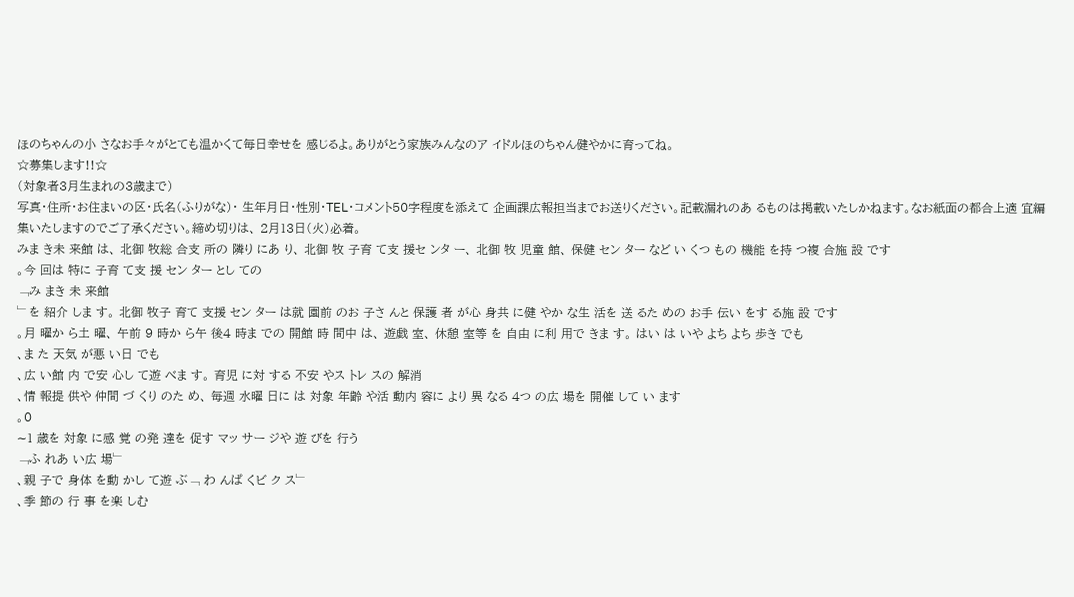ほのちゃんの小 さなお手々がとても温かくて毎日幸せを 感じるよ。ありがとう家族みんなのア イドルほのちゃん健やかに育ってね。
☆募集します!!☆
(対象者3月生まれの3歳まで)
写真・住所・お住まいの区・氏名(ふりがな)・ 生年月日・性別・TEL・コメント50字程度を添えて 企画課広報担当までお送りください。記載漏れのあ るものは掲載いたしかねます。なお紙面の都合上適 宜編集いたしますのでご了承ください。締め切りは、 2月13日(火)必着。
みま き未 来館 は、 北御 牧総 合支 所の 隣り にあ り、 北御 牧 子育 て支 援セ ンタ ー、 北御 牧 児童 館、 保健 セン ター など い くつ もの 機能 を持 つ複 合施 設 です
。今 回は 特に 子育 て支 援 セン ター とし ての
﹁み まき 未 来館
﹂を 紹介 しま す。 北御 牧子 育て 支援 セン ター は就 園前 のお 子さ んと 保護 者 が心 身共 に健 やか な生 活を 送 るた めの お手 伝い をす る施 設 です
。月 曜か ら土 曜、 午前 9 時か ら午 後4 時ま での 開館 時 間中 は、 遊戯 室、 休憩 室等 を 自由 に利 用で きま す。 はい は いや よち よち 歩き でも
、ま た 天気 が悪 い日 でも
、広 い館 内 で安 心し て遊 べま す。 育児 に対 する 不安 やス トレ スの 解消
、情 報提 供や 仲間 づ くり のた め、 毎週 水曜 日に は 対象 年齢 や活 動内 容に より 異 なる 4つ の広 場を 開催 して い ます
。0
∼1 歳を 対象 に感 覚 の発 達を 促す マッ サー ジや 遊 びを 行う
﹁ふ れあ い広 場﹂
、親 子で 身体 を動 かし て遊 ぶ﹁ わ んぱ くビ ク ス﹂
、季 節の 行 事 を楽 しむ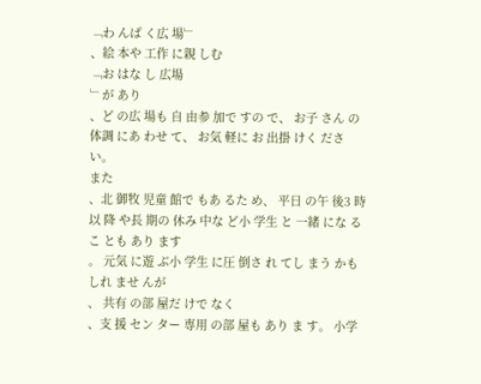﹁わ んぱ く広 場﹂
、絵 本や 工作 に親 しむ
﹁お はな し 広場
﹂が あり
、ど の広 場も 自 由参 加で すの で、 お子 さん の 体調 にあ わせ て、 お気 軽に お 出掛 けく ださ い。
また
、北 御牧 児童 館で もあ るた め、 平日 の午 後3 時以 降 や長 期の 休み 中な ど小 学生 と 一緒 にな るこ とも あり ます
。 元気 に遊 ぶ小 学生 に圧 倒さ れ てし まう かも しれ ませ んが
、 共有 の部 屋だ けで なく
、支 援 セン ター 専用 の部 屋も あり ま す。 小学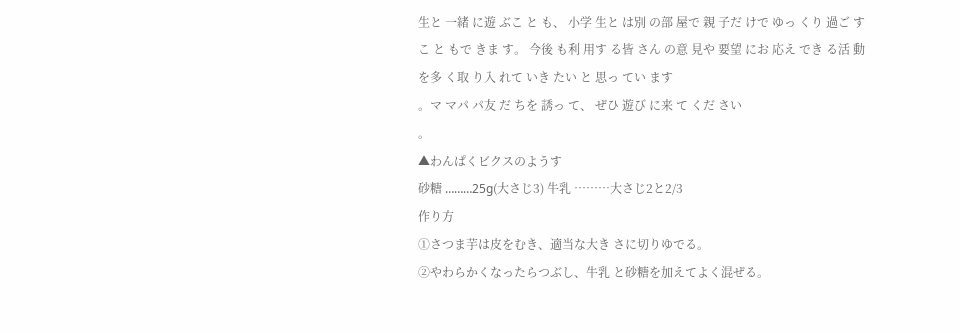生と 一緒 に遊 ぶこ と も、 小学 生と は別 の部 屋で 親 子だ けで ゆっ くり 過ご すこ と もで きま す。 今後 も利 用す る皆 さん の意 見や 要望 にお 応え でき る活 動 を多 く取 り入 れて いき たい と 思っ てい ます
。マ マパ パ友 だ ちを 誘っ て、 ぜひ 遊び に来 て くだ さい
。
▲わんぱくビクスのようす
砂糖 ………25g(大さじ3) 牛乳 ………大さじ2と2/3
作り方
①さつま芋は皮をむき、適当な大き さに切りゆでる。
②やわらかくなったらつぶし、牛乳 と砂糖を加えてよく混ぜる。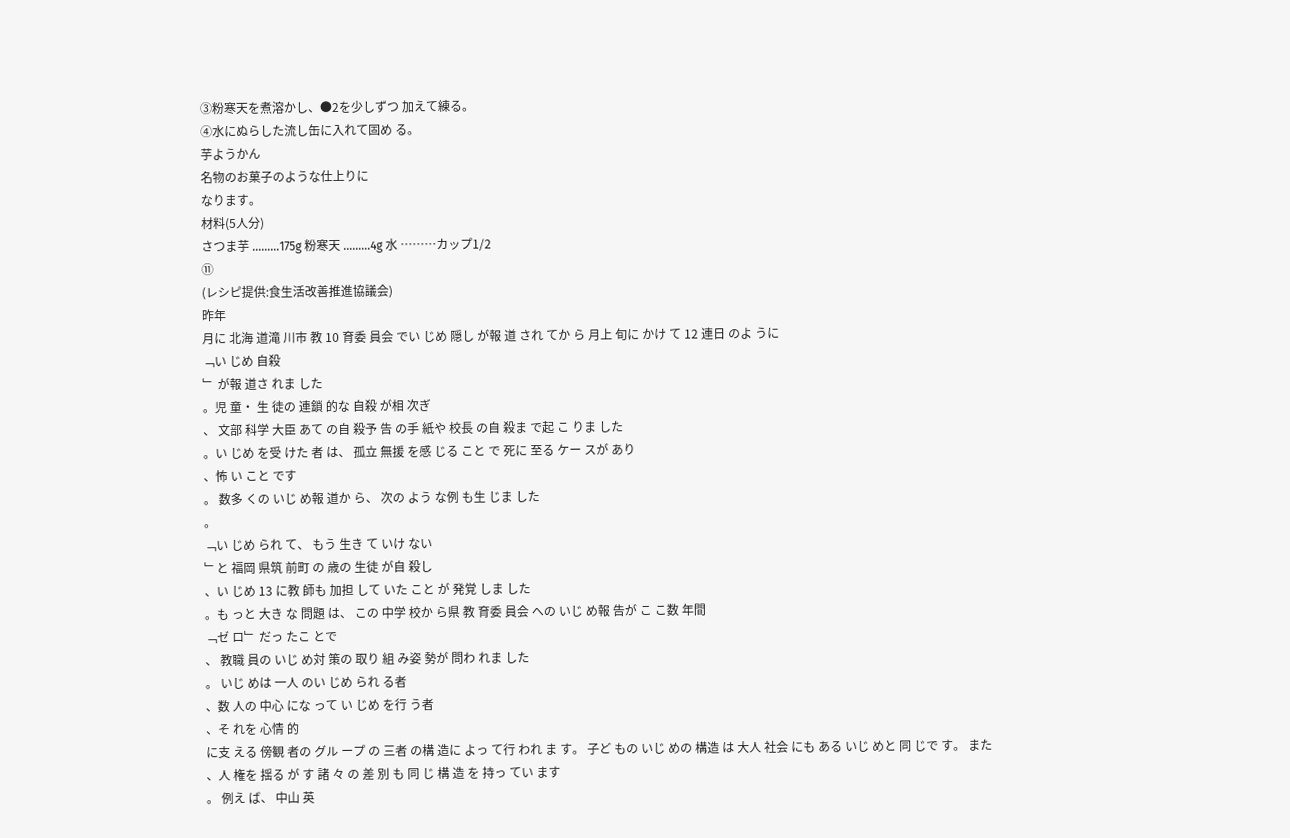③粉寒天を煮溶かし、●2を少しずつ 加えて練る。
④水にぬらした流し缶に入れて固め る。
芋ようかん
名物のお菓子のような仕上りに
なります。
材料(5人分)
さつま芋 ………175g 粉寒天 ………4g 水 ………カップ1/2
⑪
(レシピ提供:食生活改善推進協議会)
昨年
月に 北海 道滝 川市 教 10 育委 員会 でい じめ 隠し が報 道 され てか ら 月上 旬に かけ て 12 連日 のよ うに
﹁い じめ 自殺
﹂ が報 道さ れま した
。児 童・ 生 徒の 連鎖 的な 自殺 が相 次ぎ
、 文部 科学 大臣 あて の自 殺予 告 の手 紙や 校長 の自 殺ま で起 こ りま した
。い じめ を受 けた 者 は、 孤立 無援 を感 じる こと で 死に 至る ケー スが あり
、怖 い こと です
。 数多 くの いじ め報 道か ら、 次の よう な例 も生 じま した
。
﹁い じめ られ て、 もう 生き て いけ ない
﹂と 福岡 県筑 前町 の 歳の 生徒 が自 殺し
、い じめ 13 に教 師も 加担 して いた こと が 発覚 しま した
。も っと 大き な 問題 は、 この 中学 校か ら県 教 育委 員会 への いじ め報 告が こ こ数 年間
﹁ゼ ロ﹂ だっ たこ とで
、 教職 員の いじ め対 策の 取り 組 み姿 勢が 問わ れま した
。 いじ めは 一人 のい じめ られ る者
、数 人の 中心 にな って い じめ を行 う者
、そ れを 心情 的
に支 える 傍観 者の グル ープ の 三者 の構 造に よっ て行 われ ま す。 子ど もの いじ めの 構造 は 大人 社会 にも ある いじ めと 同 じで す。 また
、人 権を 揺る が す 諸 々 の 差 別 も 同 じ 構 造 を 持っ てい ます
。 例え ば、 中山 英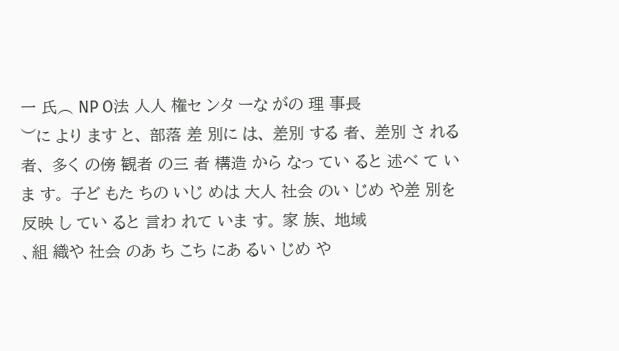一 氏︵ NP O法 人人 権セ ンタ ーな がの 理 事長
︶に より ます と、 部落 差 別に は、 差別 する 者、 差別 さ れる 者、 多く の傍 観者 の三 者 構造 から なっ てい ると 述べ て いま す。 子ど もた ちの いじ めは 大人 社会 のい じめ や差 別を 反映 し てい ると 言わ れて いま す。 家 族、 地域
、組 織や 社会 のあ ち こち にあ るい じめ や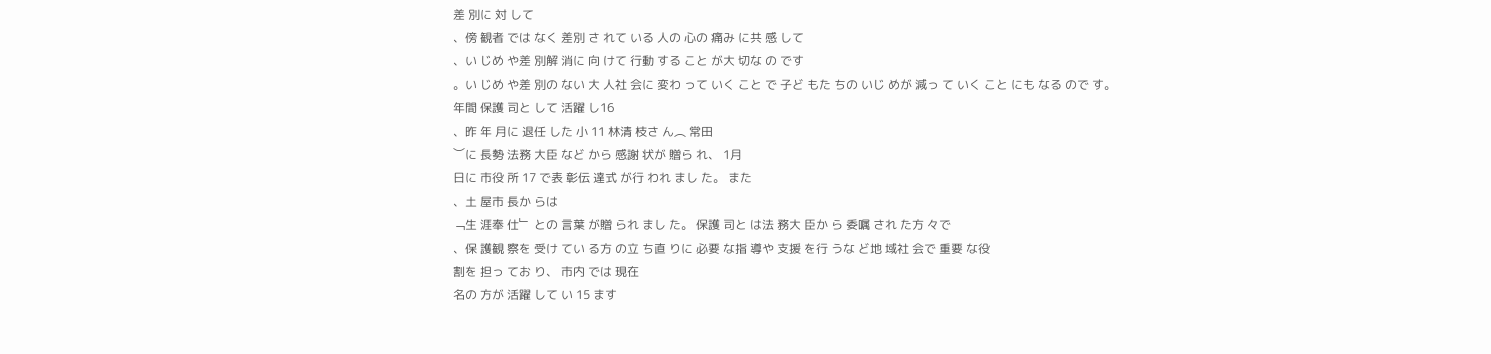差 別に 対 して
、傍 観者 では なく 差別 さ れて いる 人の 心の 痛み に共 感 して
、い じめ や差 別解 消に 向 けて 行動 する こと が大 切な の です
。い じめ や差 別の ない 大 人社 会に 変わ って いく こと で 子ど もた ちの いじ めが 減っ て いく こと にも なる ので す。
年間 保護 司と して 活躍 し16
、昨 年 月に 退任 した 小 11 林清 枝さ ん︵ 常田
︶に 長勢 法務 大臣 など から 感謝 状が 贈ら れ、 1月
日に 市役 所 17 で表 彰伝 達式 が行 われ まし た。 また
、土 屋市 長か らは
﹁生 涯奉 仕﹂ との 言葉 が贈 られ まし た。 保護 司と は法 務大 臣か ら 委嘱 され た方 々で
、保 護観 察を 受け てい る方 の立 ち直 りに 必要 な指 導や 支援 を行 うな ど地 域社 会で 重要 な役
割を 担っ てお り、 市内 では 現在
名の 方が 活躍 して い 15 ます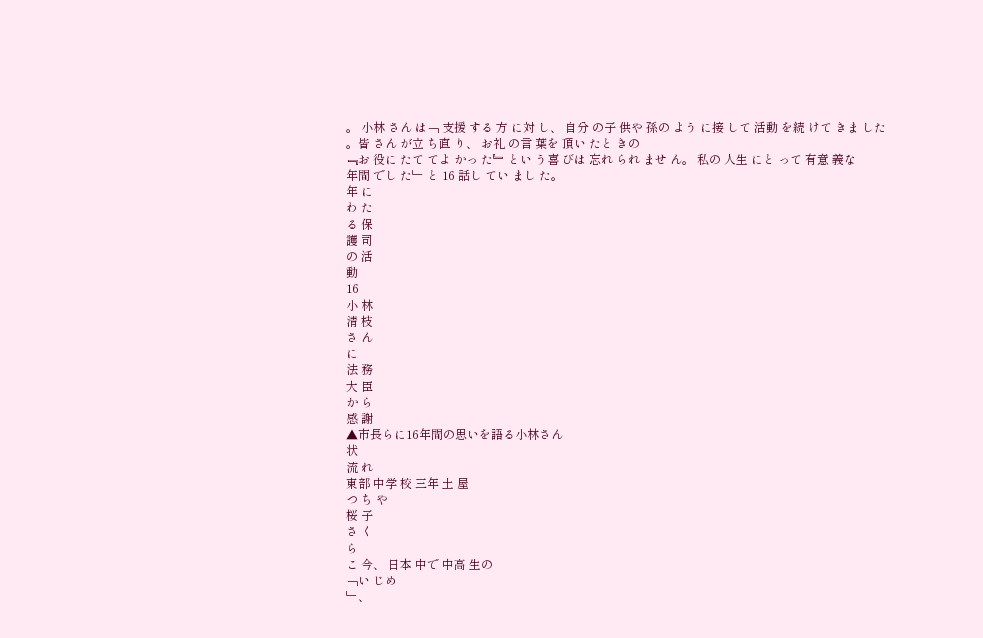。 小林 さん は﹁ 支援 する 方 に対 し、 自分 の子 供や 孫の よう に接 して 活動 を続 けて きま した
。皆 さん が立 ち直 り、 お礼 の言 葉を 頂い たと きの
﹃お 役に たて てよ かっ た﹄ とい う喜 びは 忘れ られ ませ ん。 私の 人生 にと って 有意 義な
年間 でし た﹂ と 16 話し てい まし た。
年 に
わ た
る 保
護 司
の 活
動
16
小 林
清 枝
さ ん
に
法 務
大 臣
か ら
感 謝
▲市長らに16年間の思いを語る小林さん
状
流 れ
東部 中学 校 三年 土 屋
つ ち や
桜 子
さ く
ら
こ 今、 日本 中で 中高 生の
﹁い じめ
﹂、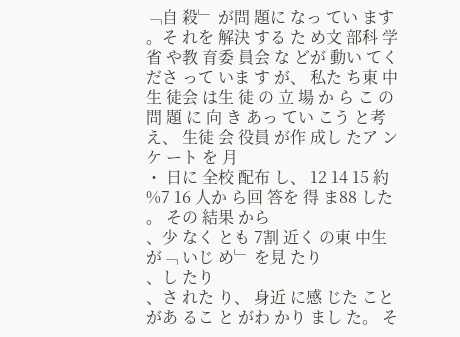﹁自 殺﹂ が問 題に なっ てい ます
。そ れを 解決 する た め文 部科 学省 や教 育委 員会 な どが 動い てく ださ って いま す が、 私た ち東 中生 徒会 は生 徒 の 立 場 か ら こ の 問 題 に 向 き あっ てい こう と考 え、 生徒 会 役員 が作 成し たア ンケ ート を 月
・ 日に 全校 配布 し、 12 14 15 約
%7 16 人か ら回 答を 得 ま88 した
。 その 結果 から
、少 なく とも 7割 近く の東 中生 が﹁ いじ め﹂ を見 たり
、し たり
、さ れた り、 身近 に感 じた こと があ るこ と がわ かり まし た。 そ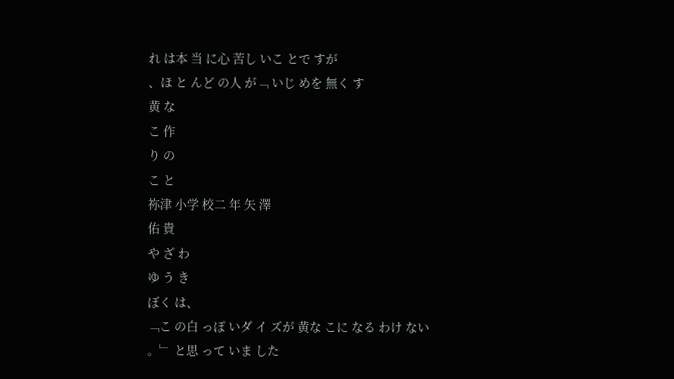れ は本 当 に心 苦し いこ とで すが
、ほ と んど の人 が﹁ いじ めを 無く す
黄 な
こ 作
り の
こ と
祢津 小学 校二 年 矢 澤
佑 貴
や ざ わ
ゆ う き
ぼく は、
﹁こ の白 っぽ いダ イ ズが 黄な こに なる わけ ない
。﹂ と思 って いま した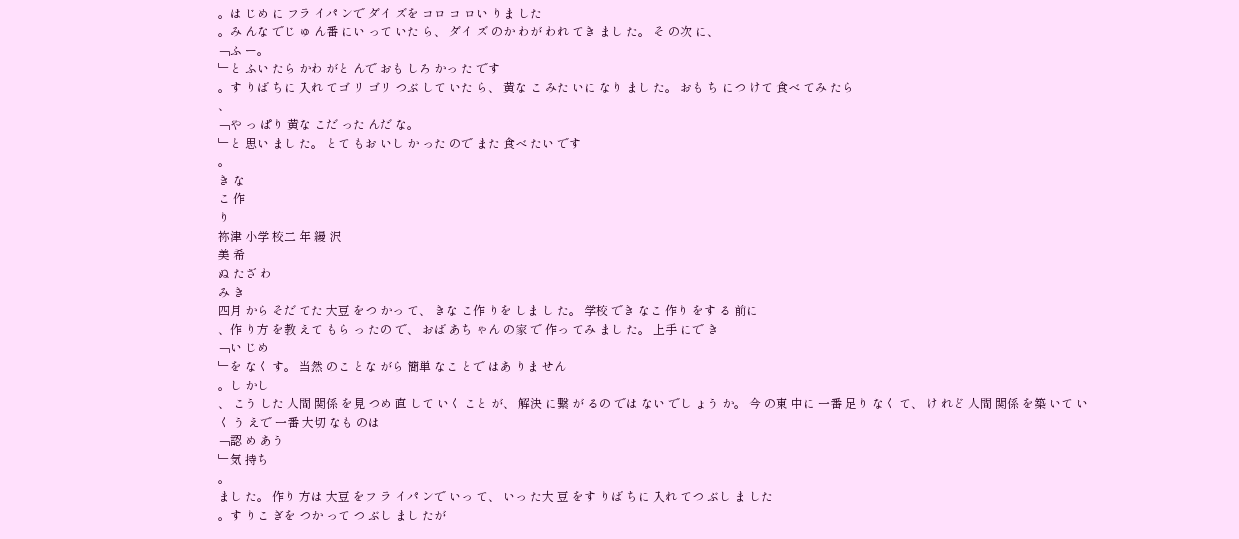。は じめ に フラ イパ ンで ダイ ズを コロ コ ロい りま した
。み んな でじ ゅ ん番 にい って いた ら、 ダイ ズ のか わが われ てき まし た。 そ の次 に、
﹁ふ ー。
﹂と ふい たら かわ がと んで おも しろ かっ た です
。す りば ちに 入れ てゴ リ ゴリ つぶ して いた ら、 黄な こ みた いに なり まし た。 おも ち につ けて 食べ てみ たら
、
﹁や っ ぱり 黄な こだ った んだ な。
﹂と 思い まし た。 とて もお いし か った ので また 食べ たい です
。
き な
こ 作
り
祢津 小学 校二 年 縵 沢
美 希
ぬ たざ わ
み き
四月 から そだ てた 大豆 をつ かっ て、 きな こ作 りを しま し た。 学校 でき なこ 作り をす る 前に
、作 り方 を教 えて もら っ たの で、 おば あち ゃん の家 で 作っ てみ まし た。 上手 にで き
﹁い じめ
﹂を なく す。 当然 のこ とな がら 簡単 なこ とで はあ りま せん
。し かし
、 こう した 人間 関係 を見 つめ 直 して いく こと が、 解決 に繋 が るの では ない でし ょう か。 今 の東 中に 一番 足り なく て、 け れど 人間 関係 を築 いて いく う えで 一番 大切 なも のは
﹁認 め あう
﹂気 持ち
。
まし た。 作り 方は 大豆 をフ ラ イパ ンで いっ て、 いっ た大 豆 をす りば ちに 入れ てつ ぶし ま した
。す りこ ぎを つか って つ ぶし まし たが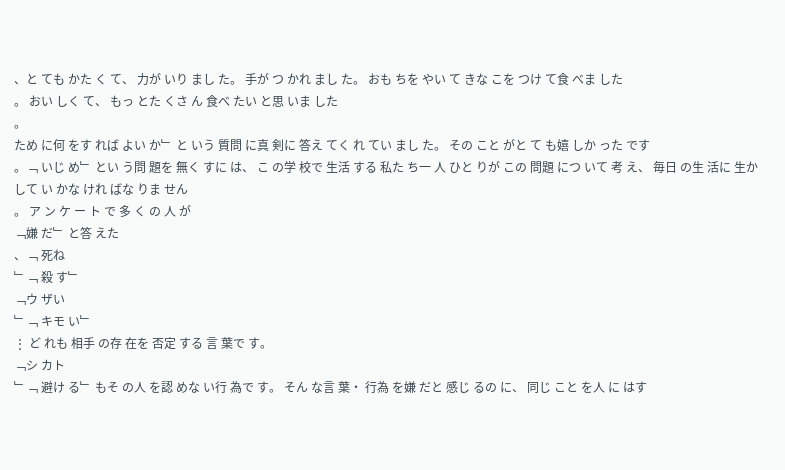、と ても かた く て、 力が いり まし た。 手が つ かれ まし た。 おも ちを やい て きな こを つけ て食 べま した
。 おい しく て、 もっ とた くさ ん 食べ たい と思 いま した
。
ため に何 をす れば よい か﹂ と いう 質問 に真 剣に 答え てく れ てい まし た。 その こと がと て も嬉 しか った です
。﹁ いじ め﹂ とい う問 題を 無く すに は、 こ の学 校で 生活 する 私た ち一 人 ひと りが この 問題 につ いて 考 え、 毎日 の生 活に 生か して い かな けれ ばな りま せん
。 ア ン ケ ー ト で 多 く の 人 が
﹁嫌 だ﹂ と答 えた
、﹁ 死ね
﹂﹁ 殺 す﹂
﹁ウ ザい
﹂﹁ キモ い﹂
⋮ ど れも 相手 の存 在を 否定 する 言 葉で す。
﹁シ カト
﹂﹁ 避け る﹂ もそ の人 を認 めな い行 為で す。 そん な言 葉・ 行為 を嫌 だと 感じ るの に、 同じ こと を人 に はす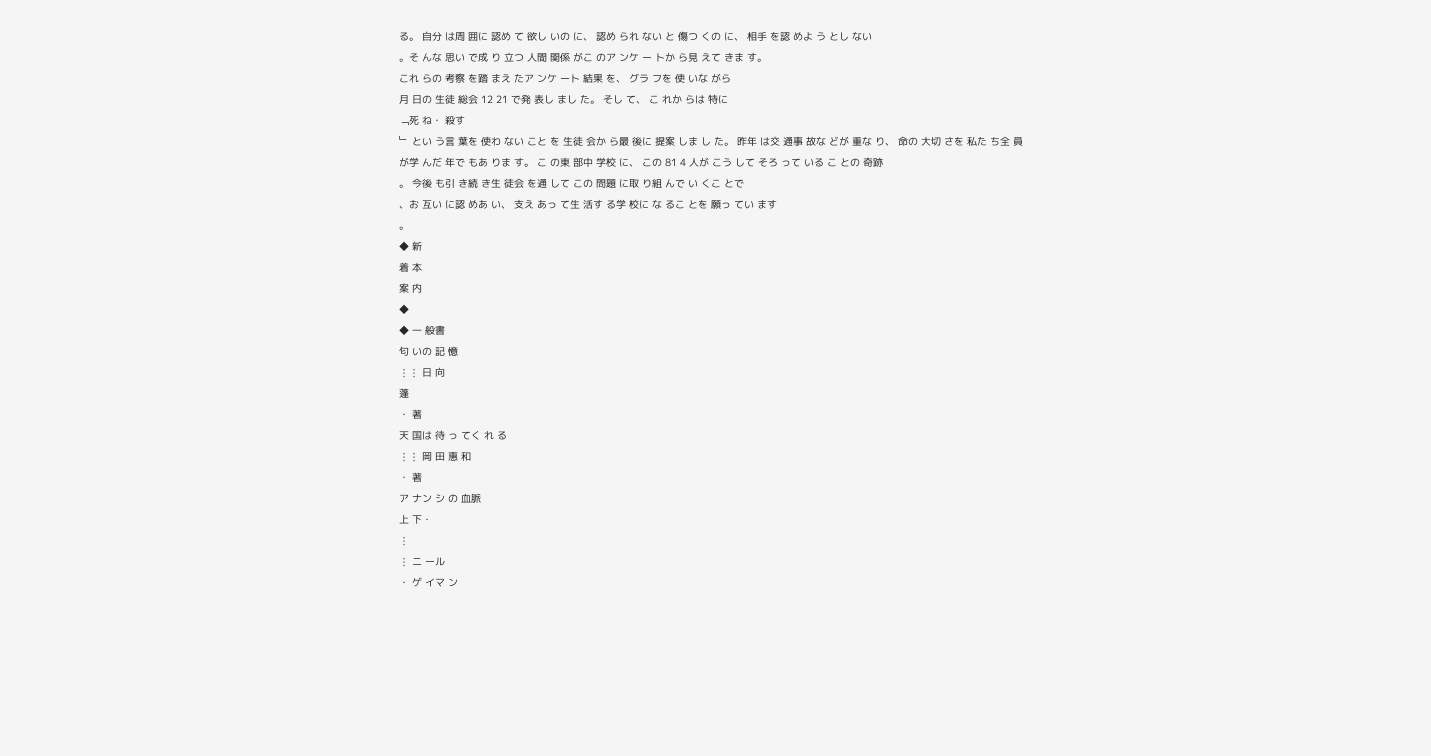る。 自分 は周 囲に 認め て 欲し いの に、 認め られ ない と 傷つ くの に、 相手 を認 めよ う とし ない
。そ んな 思い で成 り 立つ 人間 関係 がこ のア ンケ ー トか ら見 えて きま す。
これ らの 考察 を踏 まえ たア ンケ ート 結果 を、 グラ フを 使 いな がら
月 日の 生徒 総会 12 21 で発 表し まし た。 そし て、 こ れか らは 特に
﹁死 ね・ 殺す
﹂ とい う言 葉を 使わ ない こと を 生徒 会か ら最 後に 提案 しま し た。 昨年 は交 通事 故な どが 重な り、 命の 大切 さを 私た ち全 員
が学 んだ 年で もあ りま す。 こ の東 部中 学校 に、 この 81 4 人が こう して そろ って いる こ との 奇跡
。 今後 も引 き続 き生 徒会 を通 して この 問題 に取 り組 んで い くこ とで
、お 互い に認 めあ い、 支え あっ て生 活す る学 校に な るこ とを 願っ てい ます
。
◆ 新
着 本
案 内
◆
◆ 一 般書
匂 いの 記 憶
⋮⋮ 日 向
蓬
・ 著
天 国は 待 っ てく れ る
⋮⋮ 岡 田 惠 和
・ 著
ア ナン シ の 血脈
上 下・
⋮
⋮ ニ ール
・ ゲ イマ ン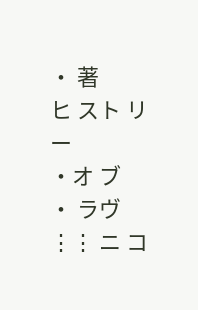・ 著
ヒ スト リ ー
・オ ブ
・ ラヴ
⋮⋮ ニ コ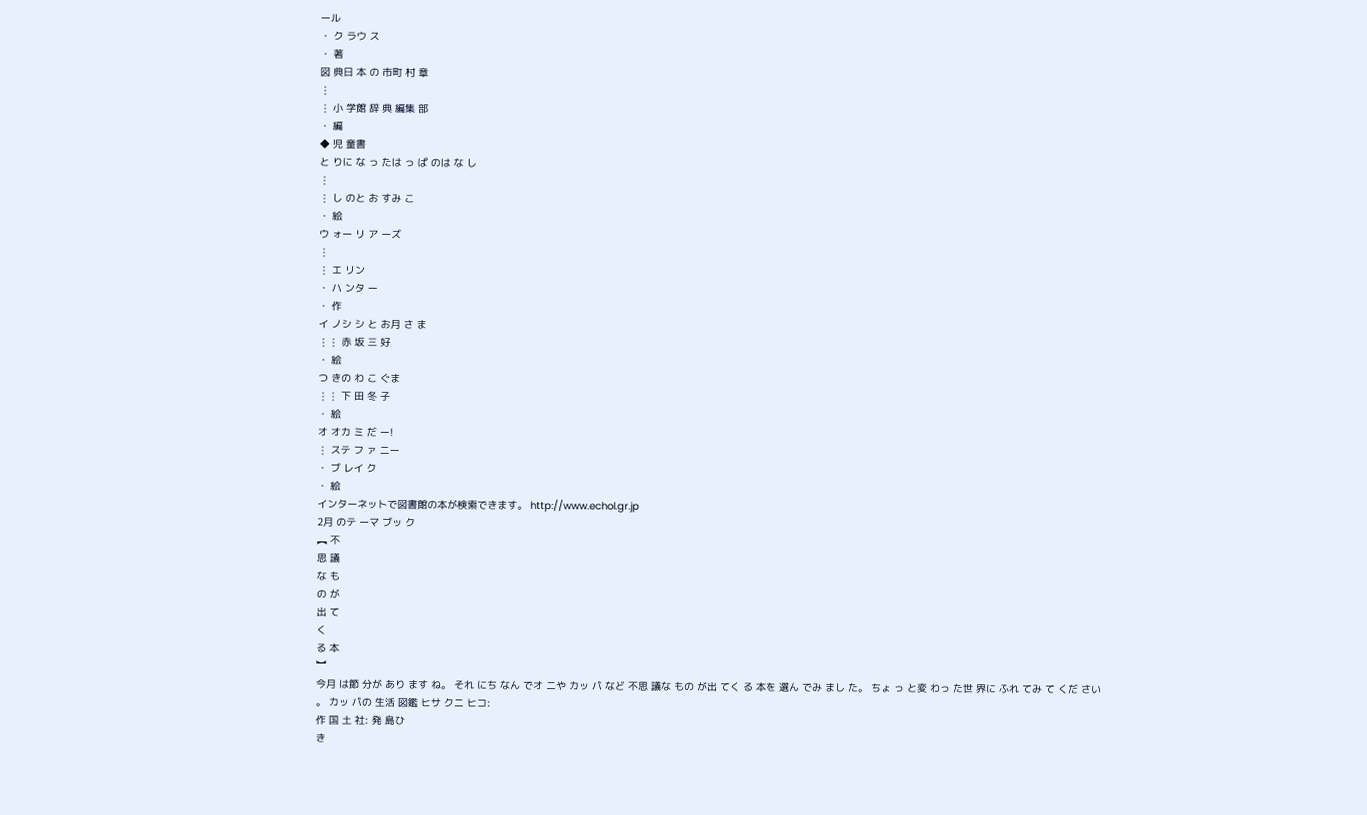ール
・ ク ラウ ス
・ 著
図 典日 本 の 市町 村 章
⋮
⋮ 小 学館 辞 典 編集 部
・ 編
◆ 児 童書
と りに な っ たは っ ぱ のは な し
⋮
⋮ し のと お すみ こ
・ 絵
ウ ォー リ ア ーズ
⋮
⋮ エ リン
・ ハ ンタ ー
・ 作
イ ノシ シ と お月 さ ま
⋮⋮ 赤 坂 三 好
・ 絵
つ きの わ こ ぐま
⋮⋮ 下 田 冬 子
・ 絵
オ オカ ミ だ ー!
⋮ ステ フ ァ ニー
・ ブ レイ ク
・ 絵
インターネットで図書館の本が検索できます。 http://www.echol.gr.jp
2月 のテ ーマ ブッ ク
︻ 不
思 議
な も
の が
出 て
く
る 本
︼
今月 は節 分が あり ます ね。 それ にち なん でオ ニや カッ パ など 不思 議な もの が出 てく る 本を 選ん でみ まし た。 ちょ っ と変 わっ た世 界に ふれ てみ て くだ さい
。 カッ パの 生活 図鑑 ヒサ クニ ヒコ:
作 国 土 社: 発 島ひ
き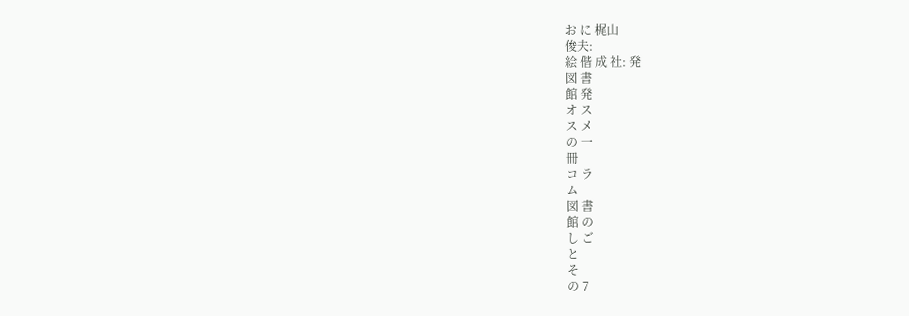お に 梶山
俊夫:
絵 偕 成 社: 発
図 書
館 発
オ ス
ス メ
の 一
冊
コ ラ
ム
図 書
館 の
し ご
と
そ
の 7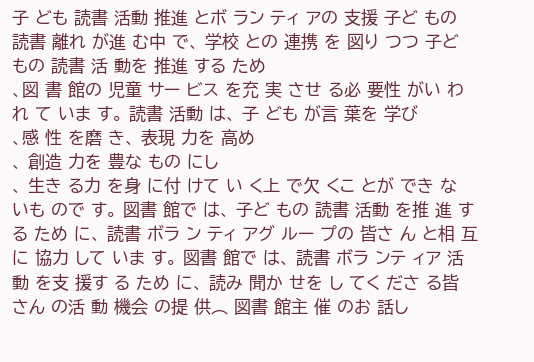子 ども 読書 活動 推進 とボ ラン ティ アの 支援 子ど もの 読書 離れ が進 む中 で、 学校 との 連携 を 図り つつ 子ど もの 読書 活 動を 推進 する ため
、図 書 館の 児童 サー ビス を充 実 させ る必 要性 がい われ て いま す。 読書 活動 は、 子 ども が言 葉を 学び
、感 性 を磨 き、 表現 力を 高め
、 創造 力を 豊な もの にし
、 生き る力 を身 に付 けて い く上 で欠 くこ とが でき な いも ので す。 図書 館で は、 子ど もの 読書 活動 を推 進 する ため に、 読書 ボラ ン ティ アグ ルー プの 皆さ ん と相 互に 協力 して いま す。 図書 館で は、 読書 ボラ ンテ ィア 活動 を支 援す る ため に、 読み 聞か せを し てく ださ る皆 さん の活 動 機会 の提 供︵ 図書 館主 催 のお 話し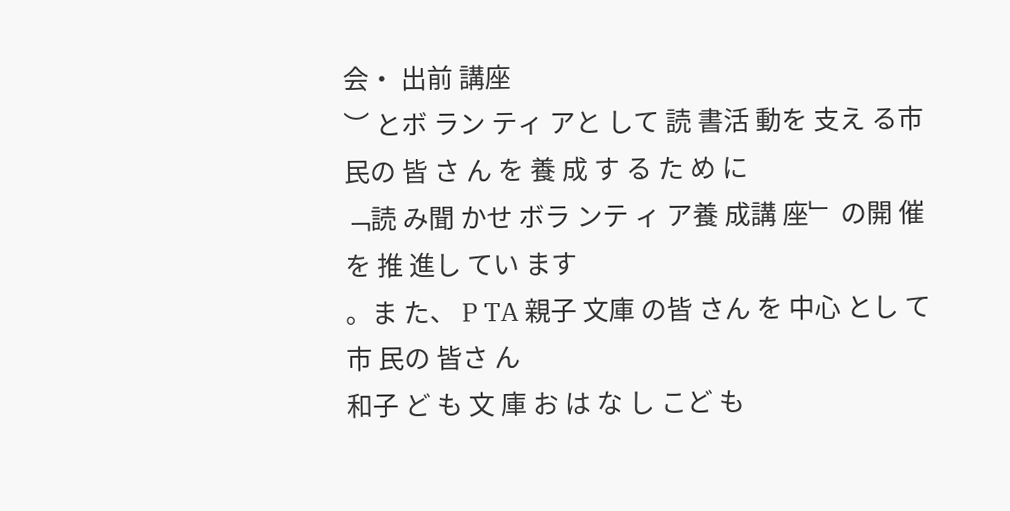会・ 出前 講座
︶ とボ ラン ティ アと して 読 書活 動を 支え る市 民の 皆 さ ん を 養 成 す る た め に
﹁読 み聞 かせ ボラ ンテ ィ ア養 成講 座﹂ の開 催を 推 進し てい ます
。ま た、 P TA 親子 文庫 の皆 さん を 中心 とし て市 民の 皆さ ん
和子 ど も 文 庫 お は な し こど も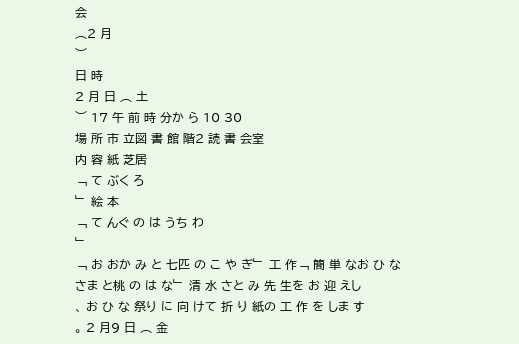会
︵2 月
︶
日 時
2 月 日 ︵ 土
︶ 17 午 前 時 分か ら 10 30
場 所 市 立図 書 館 階2 読 書 会室
内 容 紙 芝居
﹁ て ぶく ろ
﹂ 絵 本
﹁ て んぐ の は うち わ
﹂
﹁ お おか み と 七匹 の こ や ぎ﹂ 工 作﹁ 簡 単 なお ひ な さま と桃 の は な﹂ 清 水 さと み 先 生を お 迎 えし
、 お ひ な 祭り に 向 けて 折 り 紙の 工 作 を しま す
。 2 月9 日 ︵ 金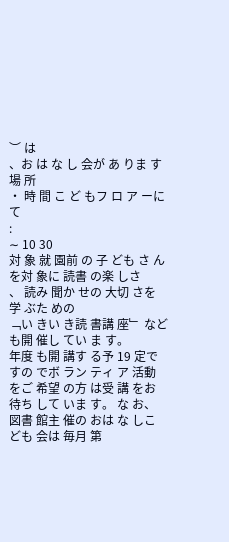︶ は
、お は な し 会が あ りま す
場 所
・ 時 間 こ ど もフ ロ ア ーに て
:
∼ 10 30
対 象 就 園前 の 子 ども さ ん
を対 象に 読書 の楽 しさ
、 読み 聞か せの 大切 さを 学 ぶた めの
﹁い きい き読 書講 座﹂ など も開 催し てい ま す。
年度 も開 講す る予 19 定で すの でボ ラン ティ ア 活動 をご 希望 の方 は受 講 をお 待ち して いま す。 な お、 図書 館主 催の おは な しこ ども 会は 毎月 第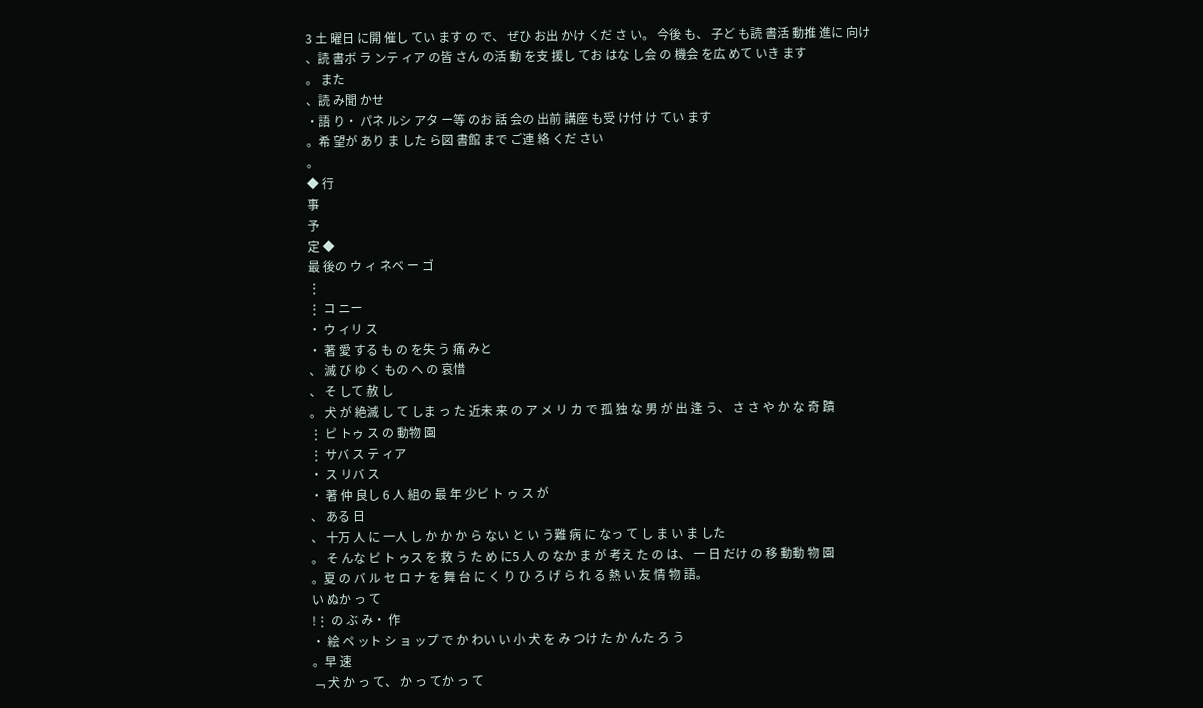3 土 曜日 に開 催し てい ます の で、 ぜひ お出 かけ くだ さ い。 今後 も、 子ど も読 書活 動推 進に 向け
、読 書ボ ラ ンテ ィア の皆 さん の活 動 を支 援し てお はな し会 の 機会 を広 めて いき ます
。 また
、読 み聞 かせ
・語 り・ パネ ルシ アタ ー等 のお 話 会の 出前 講座 も受 け付 け てい ます
。希 望が あり ま した ら図 書館 まで ご連 絡 くだ さい
。
◆ 行
事
予
定 ◆
最 後の ウ ィ ネベ ー ゴ
⋮
⋮ コ ニー
・ ウ ィリ ス
・ 著 愛 する も の を失 う 痛 みと
、 滅 び ゆ く もの へ の 哀惜
、 そ して 赦 し
。 犬 が 絶滅 し て しま っ た 近未 来 の ア メ リ カ で 孤 独 な 男 が 出 逢 う、 さ さ や か な 奇 蹟
⋮ ピ トゥ ス の 動物 園
⋮ サバ ス テ ィア
・ ス リバ ス
・ 著 仲 良し 6 人 組の 最 年 少ピ ト ゥ ス が
、 ある 日
、 十万 人 に 一人 し か か か ら ない と い う難 病 に なっ て し ま い ま した
。 そ んな ピ ト ゥス を 救 う た め に5 人 の なか ま が 考え た の は、 一 日 だけ の 移 動動 物 園
。夏 の バ ル セ ロ ナ を 舞 台 に く り ひ ろ げ ら れ る 熱 い 友 情 物 語。
い ぬか っ て
!⋮ の ぶ み・ 作
・ 絵 ペ ット シ ョ ップ で か わい い 小 犬 を み つけ た か んた ろ う
。早 速
﹁ 犬 か っ て、 か っ てか っ て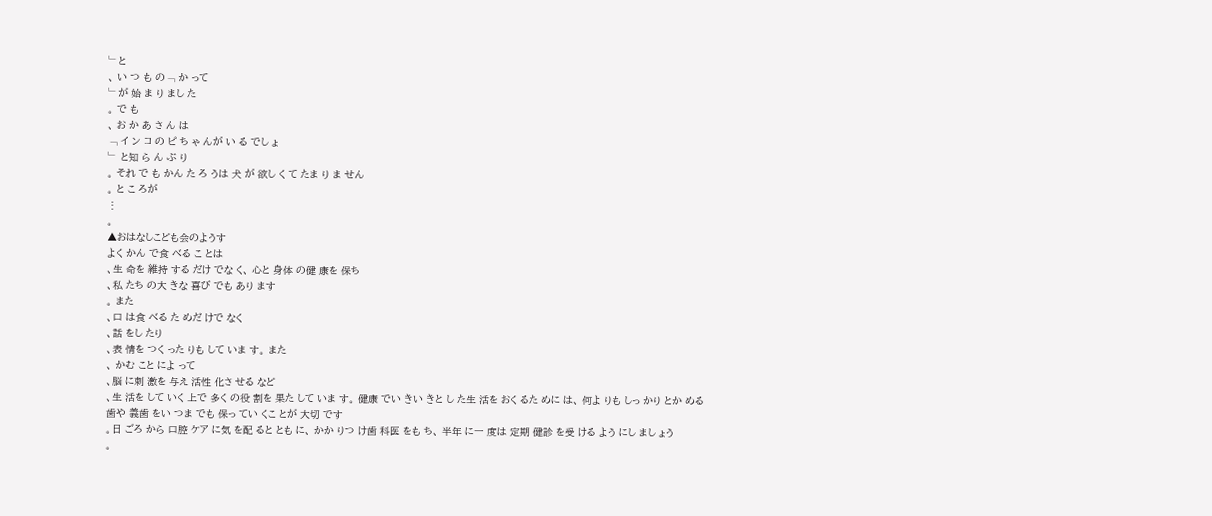﹂と
、 い つ も の﹁ か って
﹂が 始 ま り まし た
。 で も
、 お か あ さ ん は
﹁ イ ン コ の ピ ち ゃ んが い る でし ょ
﹂ と知 ら ん ぷ り
。 それ で も かん た ろ うは 犬 が 欲し く て たま り ま せん
。 と こ ろが
⋮
。
▲おはなしこども会のようす
よく かん で食 べる こ とは
、生 命を 維持 する だけ でな く、 心と 身体 の健 康を 保ち
、私 たち の大 きな 喜び でも あり ます
。 また
、口 は食 べる た めだ けで なく
、話 をし たり
、表 情を つく った りも して いま す。 また
、 かむ こと によ って
、脳 に刺 激を 与え 活性 化さ せる など
、生 活を して いく 上で 多く の役 割を 果た して いま す。 健康 でい きい きと し た生 活を おく るた めに は、 何よ りも しっ かり とか める 歯や 義歯 をい つま でも 保っ てい くこ とが 大切 です
。日 ごろ から 口腔 ケア に気 を配 ると とも に、 かか りつ け歯 科医 をも ち、 半年 に一 度は 定期 健診 を受 ける よう にし まし ょう
。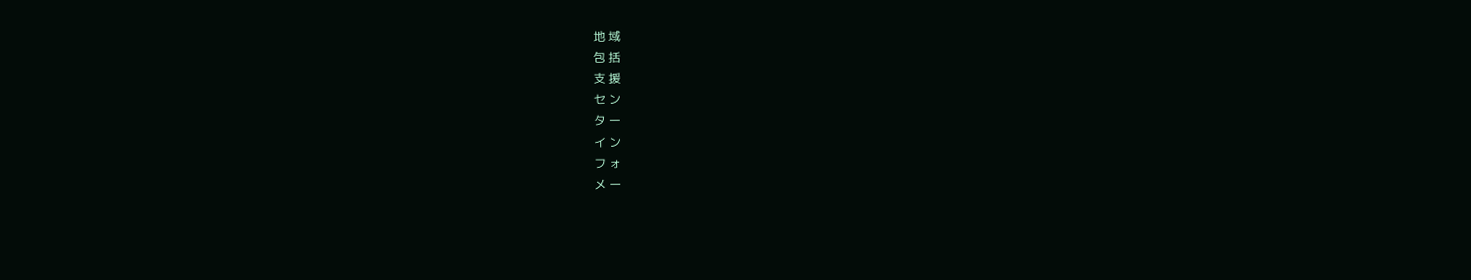地 域
包 括
支 援
セ ン
タ ー
イ ン
フ ォ
メ ー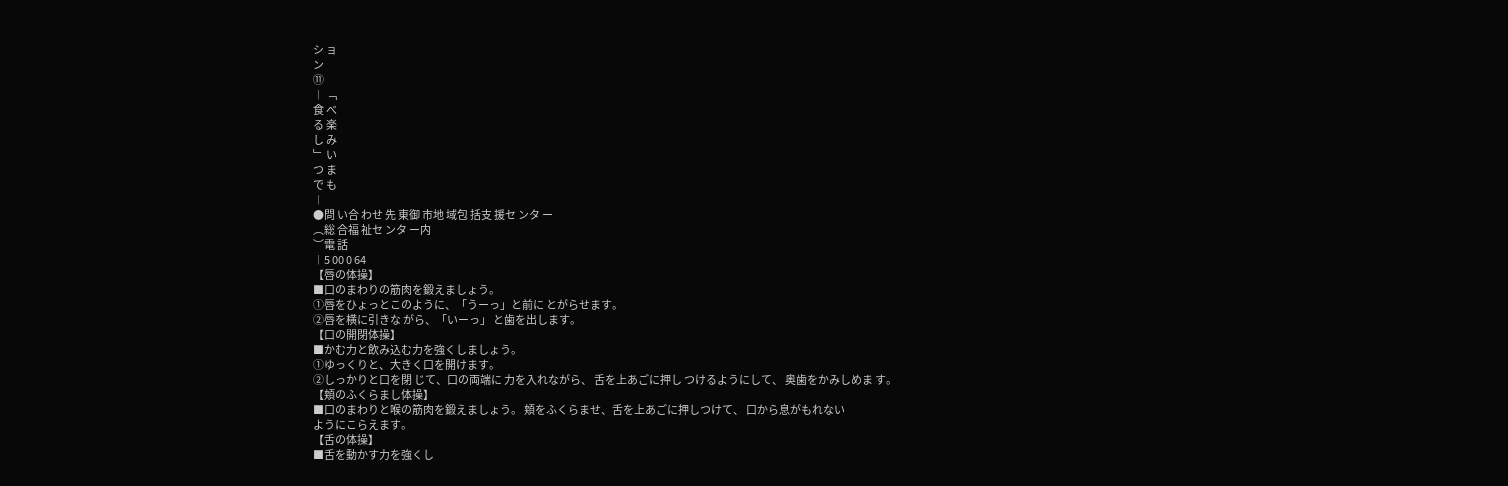シ ョ
ン
⑪
︱ ﹁
食 べ
る 楽
し み
﹂ い
つ ま
で も
︱
●問 い合 わせ 先 東御 市地 域包 括支 援セ ンタ ー
︵総 合福 祉セ ンタ ー内
︶電 話
︱5 00 0 64
【唇の体操】
■口のまわりの筋肉を鍛えましょう。
①唇をひょっとこのように、「うーっ」と前に とがらせます。
②唇を横に引きな がら、「いーっ」 と歯を出します。
【口の開閉体操】
■かむ力と飲み込む力を強くしましょう。
①ゆっくりと、大きく口を開けます。
②しっかりと口を閉 じて、口の両端に 力を入れながら、 舌を上あごに押し つけるようにして、 奥歯をかみしめま す。
【頬のふくらまし体操】
■口のまわりと喉の筋肉を鍛えましょう。 頬をふくらませ、舌を上あごに押しつけて、 口から息がもれない
ようにこらえます。
【舌の体操】
■舌を動かす力を強くし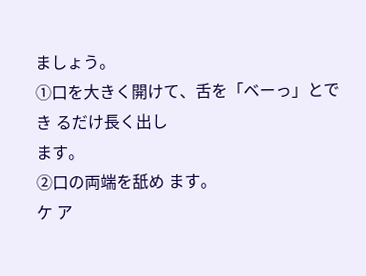ましょう。
①口を大きく開けて、舌を「ベーっ」とでき るだけ長く出し
ます。
②口の両端を舐め ます。
ケ ア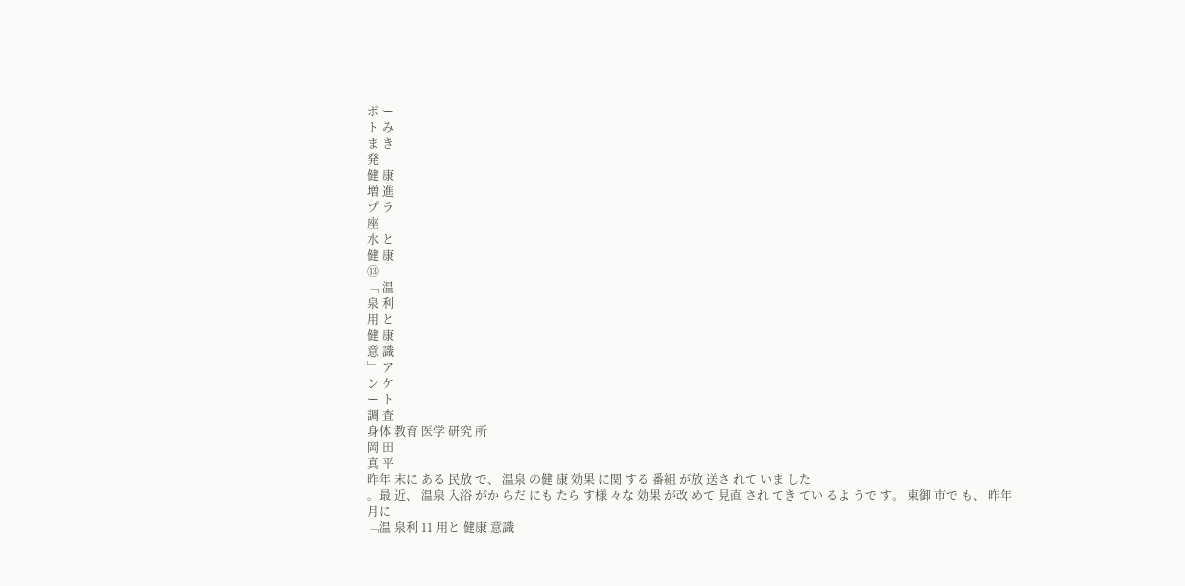ポ ー
ト み
ま き
発
健 康
増 進
プ ラ
座
水 と
健 康
⑬
﹁ 温
泉 利
用 と
健 康
意 識
﹂ ア
ン ケ
ー ト
調 査
身体 教育 医学 研究 所
岡 田
真 平
昨年 末に ある 民放 で、 温泉 の健 康 効果 に関 する 番組 が放 送さ れて いま した
。最 近、 温泉 入浴 がか らだ にも たら す様 々な 効果 が改 めて 見直 され てき てい るよ うで す。 東御 市で も、 昨年
月に
﹁温 泉利 11 用と 健康 意識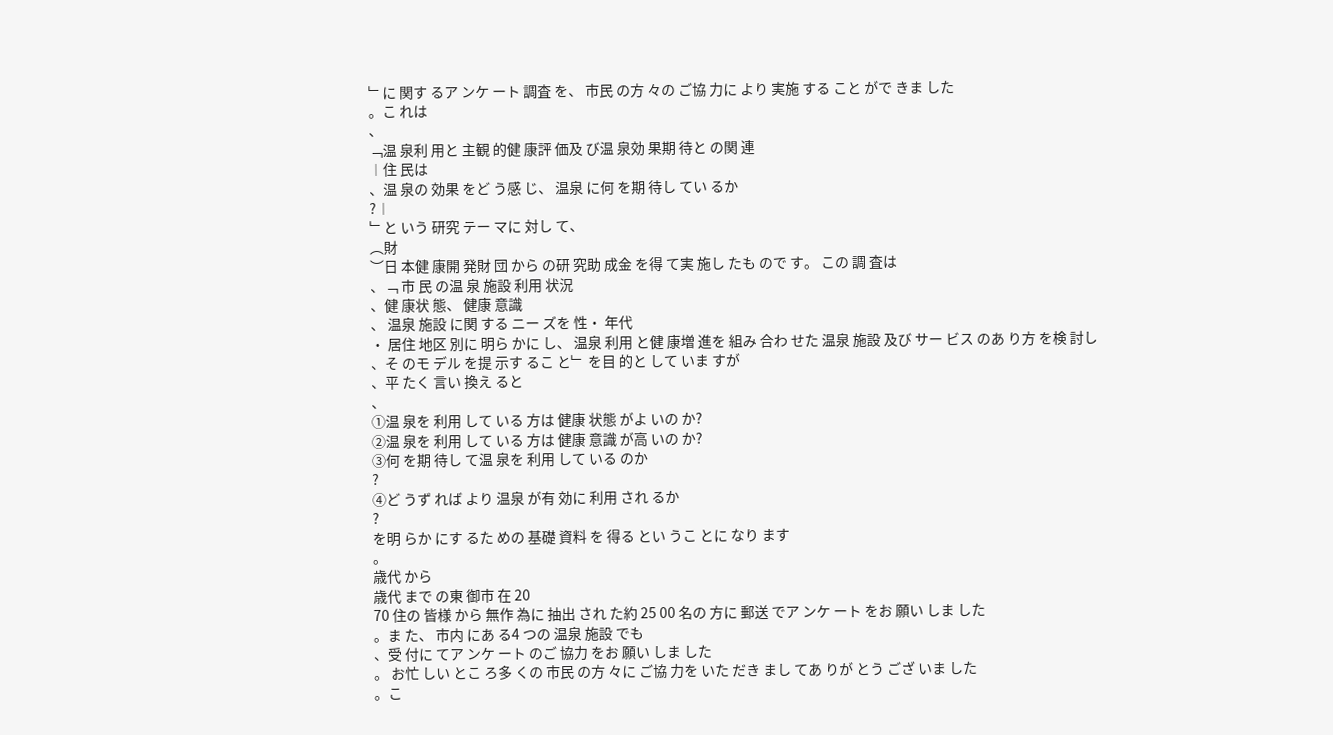﹂に 関す るア ンケ ート 調査 を、 市民 の方 々の ご協 力に より 実施 する こと がで きま した
。こ れは
、
﹁温 泉利 用と 主観 的健 康評 価及 び温 泉効 果期 待と の関 連
︱住 民は
、温 泉の 効果 をど う感 じ、 温泉 に何 を期 待し てい るか
?︱
﹂と いう 研究 テー マに 対し て、
︵財
︶日 本健 康開 発財 団 から の研 究助 成金 を得 て実 施し たも ので す。 この 調 査は
、﹁ 市 民 の温 泉 施設 利用 状況
、健 康状 態、 健康 意識
、 温泉 施設 に関 する ニー ズを 性・ 年代
・ 居住 地区 別に 明ら かに し、 温泉 利用 と健 康増 進を 組み 合わ せた 温泉 施設 及び サー ビス のあ り方 を検 討し
、そ のモ デル を提 示す るこ と﹂ を目 的と して いま すが
、平 たく 言い 換え ると
、
①温 泉を 利用 して いる 方は 健康 状態 がよ いの か?
②温 泉を 利用 して いる 方は 健康 意識 が高 いの か?
③何 を期 待し て温 泉を 利用 して いる のか
?
④ど うず れば より 温泉 が有 効に 利用 され るか
?
を明 らか にす るた めの 基礎 資料 を 得る とい うこ とに なり ます
。
歳代 から
歳代 まで の東 御市 在 20
70 住の 皆様 から 無作 為に 抽出 され た約 25 00 名の 方に 郵送 でア ンケ ート をお 願い しま した
。ま た、 市内 にあ る4 つの 温泉 施設 でも
、受 付に てア ンケ ート のご 協力 をお 願い しま した
。 お忙 しい とこ ろ多 くの 市民 の方 々に ご協 力を いた だき まし てあ りが とう ござ いま した
。こ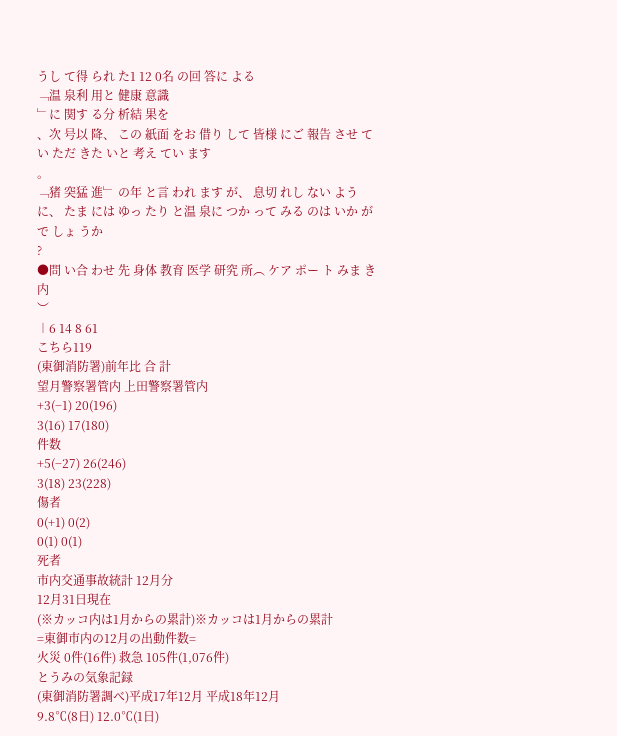うし て得 られ た1 12 0名 の回 答に よる
﹁温 泉利 用と 健康 意識
﹂に 関す る分 析結 果を
、次 号以 降、 この 紙面 をお 借り して 皆様 にご 報告 させ てい ただ きた いと 考え てい ます
。
﹁猪 突猛 進﹂ の年 と言 われ ます が、 息切 れし ない よう に、 たま には ゆっ たり と温 泉に つか って みる のは いか がで しょ うか
?
●問 い合 わせ 先 身体 教育 医学 研究 所︵ ケア ポー ト みま き内
︶
︱6 14 8 61
こちら119
(東御消防署)前年比 合 計
望月警察署管内 上田警察署管内
+3(−1) 20(196)
3(16) 17(180)
件数
+5(−27) 26(246)
3(18) 23(228)
傷者
0(+1) 0(2)
0(1) 0(1)
死者
市内交通事故統計 12月分
12月31日現在
(※カッコ内は1月からの累計)※カッコは1月からの累計
=東御市内の12月の出動件数=
火災 0件(16件) 救急 105件(1,076件)
とうみの気象記録
(東御消防署調べ)平成17年12月 平成18年12月
9.8℃(8日) 12.0℃(1日)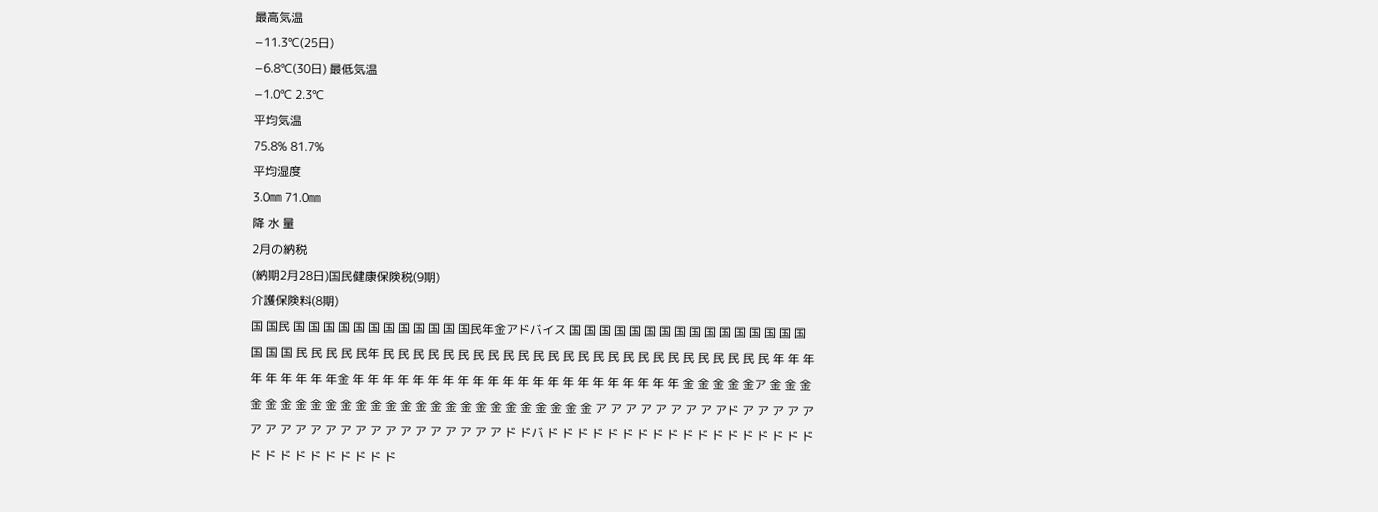最高気温
−11.3℃(25日)
−6.8℃(30日) 最低気温
−1.0℃ 2.3℃
平均気温
75.8% 81.7%
平均湿度
3.0㎜ 71.0㎜
降 水 量
2月の納税
(納期2月28日)国民健康保険税(9期)
介護保険料(8期)
国 国民 国 国 国 国 国 国 国 国 国 国 国 国民年金アドバイス 国 国 国 国 国 国 国 国 国 国 国 国 国 国 国 国 国 国 国 民 民 民 民 民年 民 民 民 民 民 民 民 民 民 民 民 民 民 民 民 民 民 民 民 民 民 民 民 民 民 民 年 年 年 年 年 年 年 年 年金 年 年 年 年 年 年 年 年 年 年 年 年 年 年 年 年 年 年 年 年 年 年 金 金 金 金 金ア 金 金 金 金 金 金 金 金 金 金 金 金 金 金 金 金 金 金 金 金 金 金 金 金 金 金 ア ア ア ア ア ア ア ア アド ア ア ア ア ア ア ア ア ア ア ア ア ア ア ア ア ア ア ア ア ア ア ド ドバ ド ド ド ド ド ド ド ド ド ド ド ド ド ド ド ド ド ド ド ド ド ド ド ド ド ド ド ド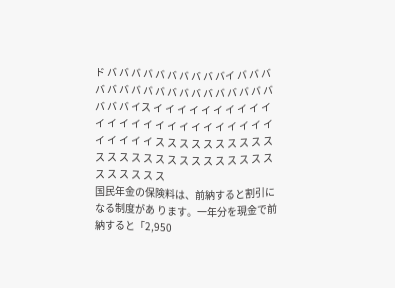ド バ バ バ バ バ バ バ バ バ バイ バ バ バ バ バ バ バ バ バ バ バ バ バ バ バ バ バ バ バ バ バ イス イ イ イ イ イ イ イ イ イ イ イ イ イ イ イ イ イ イ イ イ イ イ イ イ イ イ イ イ イ イ ス ス ス ス ス ス ス ス ス ス ス ス ス ス ス ス ス ス ス ス ス ス ス ス ス ス ス ス ス ス ス
国民年金の保険料は、前納すると割引になる制度があ ります。一年分を現金で前納すると「2,950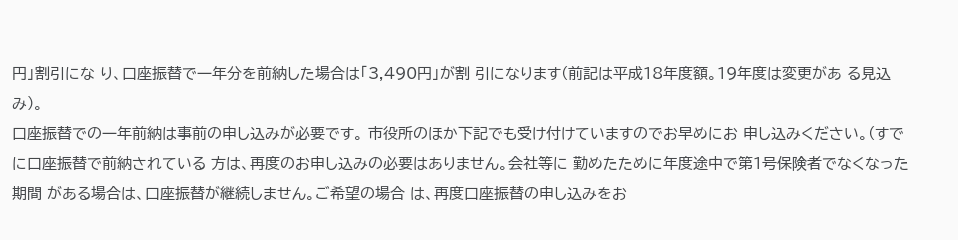円」割引にな り、口座振替で一年分を前納した場合は「3,490円」が割 引になります(前記は平成18年度額。19年度は変更があ る見込み)。
口座振替での一年前納は事前の申し込みが必要です。 市役所のほか下記でも受け付けていますのでお早めにお 申し込みください。(すでに口座振替で前納されている 方は、再度のお申し込みの必要はありません。会社等に 勤めたために年度途中で第1号保険者でなくなった期間 がある場合は、口座振替が継続しません。ご希望の場合 は、再度口座振替の申し込みをお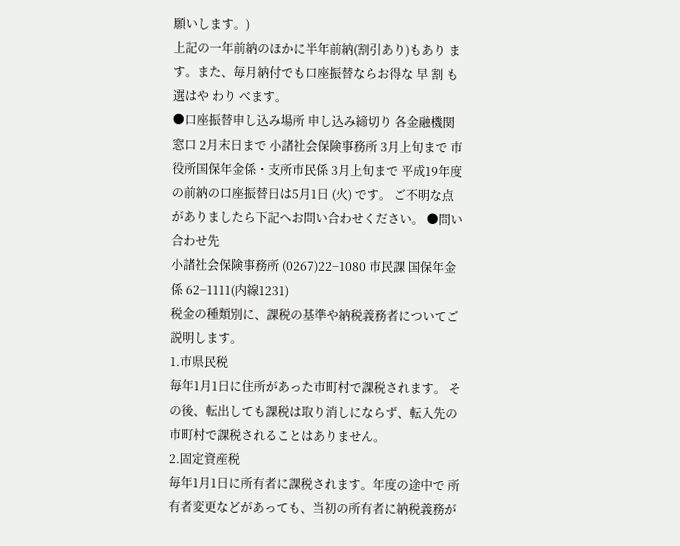願いします。)
上記の一年前納のほかに半年前納(割引あり)もあり ます。また、毎月納付でも口座振替ならお得な 早 割 も選はや わり べます。
●口座振替申し込み場所 申し込み締切り 各金融機関窓口 2月末日まで 小諸社会保険事務所 3月上旬まで 市役所国保年金係・支所市民係 3月上旬まで 平成19年度の前納の口座振替日は5月1日 (火) です。 ご不明な点がありましたら下記へお問い合わせください。 ●問い合わせ先
小諸社会保険事務所 (0267)22−1080 市民課 国保年金係 62−1111(内線1231)
税金の種類別に、課税の基準や納税義務者についてご 説明します。
1.市県民税
毎年1月1日に住所があった市町村で課税されます。 その後、転出しても課税は取り消しにならず、転入先の 市町村で課税されることはありません。
2.固定資産税
毎年1月1日に所有者に課税されます。年度の途中で 所有者変更などがあっても、当初の所有者に納税義務が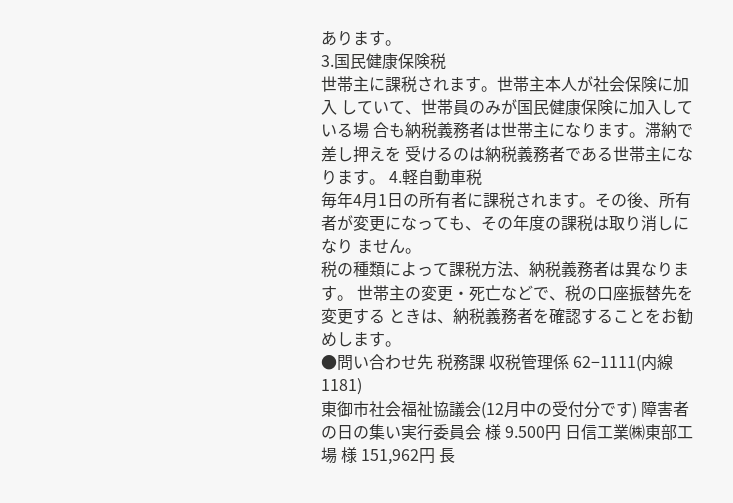あります。
3.国民健康保険税
世帯主に課税されます。世帯主本人が社会保険に加入 していて、世帯員のみが国民健康保険に加入している場 合も納税義務者は世帯主になります。滞納で差し押えを 受けるのは納税義務者である世帯主になります。 4.軽自動車税
毎年4月1日の所有者に課税されます。その後、所有 者が変更になっても、その年度の課税は取り消しになり ません。
税の種類によって課税方法、納税義務者は異なります。 世帯主の変更・死亡などで、税の口座振替先を変更する ときは、納税義務者を確認することをお勧めします。
●問い合わせ先 税務課 収税管理係 62−1111(内線1181)
東御市社会福祉協議会(12月中の受付分です) 障害者の日の集い実行委員会 様 9.500円 日信工業㈱東部工場 様 151,962円 長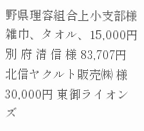野県理容組合上小支部様 雑巾、タオル、15,000円 別 府 清 信 様 83,707円
北信ヤクルト販売㈱ 様 30,000円 東御ライオンズ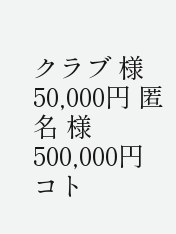クラブ 様 50,000円 匿 名 様 500,000円 コト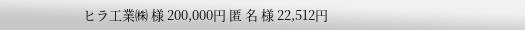ヒラ工業㈱ 様 200,000円 匿 名 様 22,512円